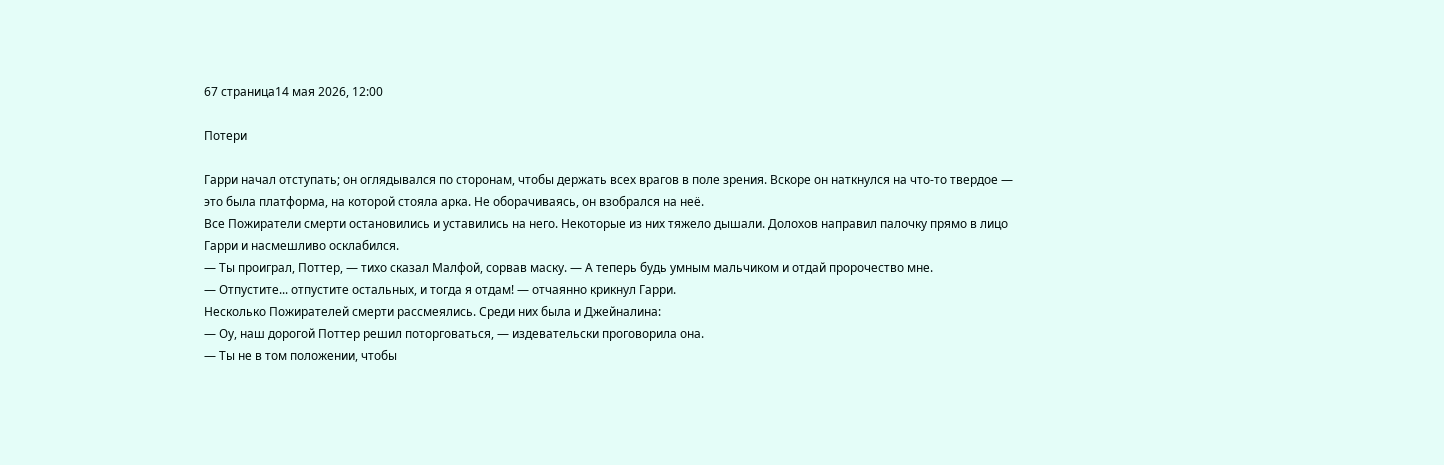67 страница14 мая 2026, 12:00

Потери

Гарри начал отступать; он оглядывался по сторонам, чтобы держать всех врагов в поле зрения. Вскоре он наткнулся на что-то твердое — это была платформа, на которой стояла арка. Не оборачиваясь, он взобрался на неё.
Все Пожиратели смерти остановились и уставились на него. Некоторые из них тяжело дышали. Долохов направил палочку прямо в лицо Гарри и насмешливо осклабился.
— Ты проиграл, Поттер, — тихо сказал Малфой, сорвав маску. — А теперь будь умным мальчиком и отдай пророчество мне.
— Отпустите... отпустите остальных, и тогда я отдам! — отчаянно крикнул Гарри.
Несколько Пожирателей смерти рассмеялись. Среди них была и Джейналина:
— Оу, наш дорогой Поттер решил поторговаться, — издевательски проговорила она.
— Ты не в том положении, чтобы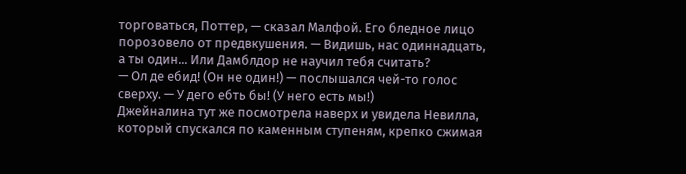торговаться, Поттер, — сказал Малфой. Его бледное лицо порозовело от предвкушения. — Видишь, нас одиннадцать, а ты один... Или Дамблдор не научил тебя считать?
— Ол де ебид! (Он не один!) — послышался чей-то голос сверху. — У дего ебть бы! (У него есть мы!)
Джейналина тут же посмотрела наверх и увидела Невилла, который спускался по каменным ступеням, крепко сжимая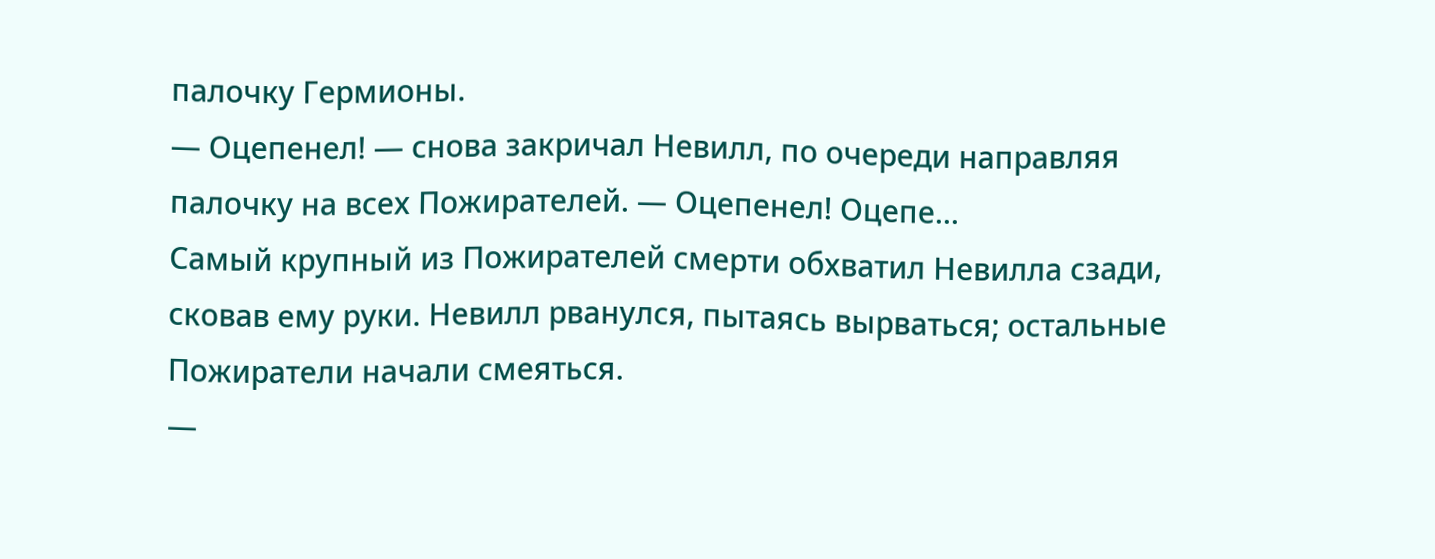палочку Гермионы.
— Оцепенел! — снова закричал Невилл, по очереди направляя палочку на всех Пожирателей. — Оцепенел! Оцепе...
Самый крупный из Пожирателей смерти обхватил Невилла сзади, сковав ему руки. Невилл рванулся, пытаясь вырваться; остальные Пожиратели начали смеяться.
—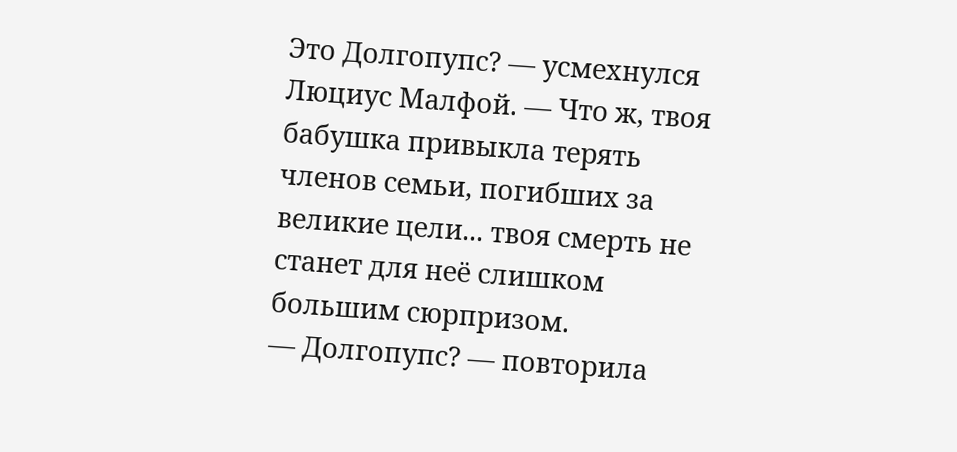Это Долгопупс? — усмехнулся Люциус Малфой. — Что ж, твоя бабушка привыкла терять членов семьи, погибших за великие цели... твоя смерть не станет для неё слишком большим сюрпризом.
— Долгопупс? — повторила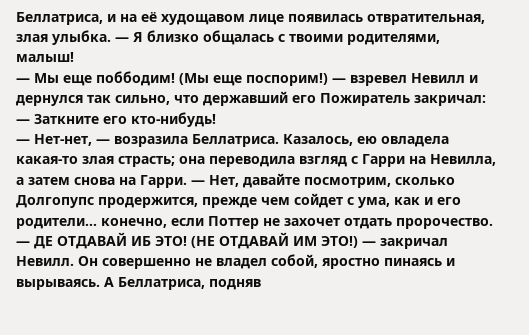Беллатриса, и на её худощавом лице появилась отвратительная, злая улыбка. — Я близко общалась с твоими родителями, малыш!
— Мы еще поббодим! (Мы еще поспорим!) — взревел Невилл и дернулся так сильно, что державший его Пожиратель закричал:
— Заткните его кто-нибудь!
— Нет-нет, — возразила Беллатриса. Казалось, ею овладела какая-то злая страсть; она переводила взгляд с Гарри на Невилла, а затем снова на Гарри. — Нет, давайте посмотрим, сколько Долгопупс продержится, прежде чем сойдет с ума, как и его родители... конечно, если Поттер не захочет отдать пророчество.
— ДЕ ОТДАВАЙ ИБ ЭТО! (НЕ ОТДАВАЙ ИМ ЭТО!) — закричал Невилл. Он совершенно не владел собой, яростно пинаясь и вырываясь. А Беллатриса, подняв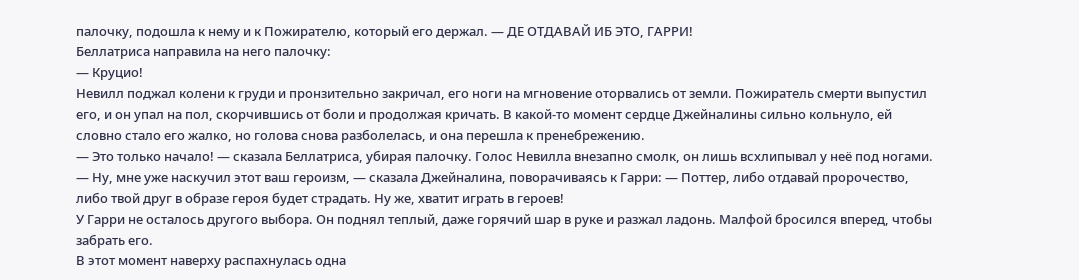палочку, подошла к нему и к Пожирателю, который его держал. — ДЕ ОТДАВАЙ ИБ ЭТО, ГАРРИ!
Беллатриса направила на него палочку:
— Круцио!
Невилл поджал колени к груди и пронзительно закричал, его ноги на мгновение оторвались от земли. Пожиратель смерти выпустил его, и он упал на пол, скорчившись от боли и продолжая кричать. В какой-то момент сердце Джейналины сильно кольнуло, ей словно стало его жалко, но голова снова разболелась, и она перешла к пренебрежению.
— Это только начало! — сказала Беллатриса, убирая палочку. Голос Невилла внезапно смолк, он лишь всхлипывал у неё под ногами.
— Ну, мне уже наскучил этот ваш героизм, — сказала Джейналина, поворачиваясь к Гарри: — Поттер, либо отдавай пророчество, либо твой друг в образе героя будет страдать. Ну же, хватит играть в героев!
У Гарри не осталось другого выбора. Он поднял теплый, даже горячий шар в руке и разжал ладонь. Малфой бросился вперед, чтобы забрать его.
В этот момент наверху распахнулась одна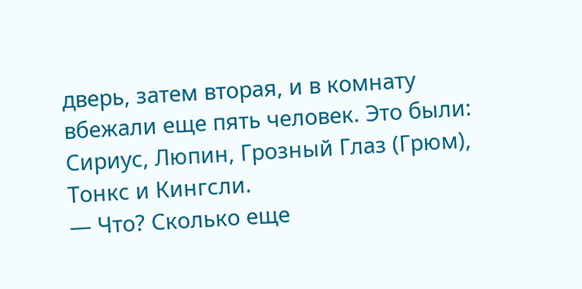дверь, затем вторая, и в комнату вбежали еще пять человек. Это были: Сириус, Люпин, Грозный Глаз (Грюм), Тонкс и Кингсли.
— Что? Сколько еще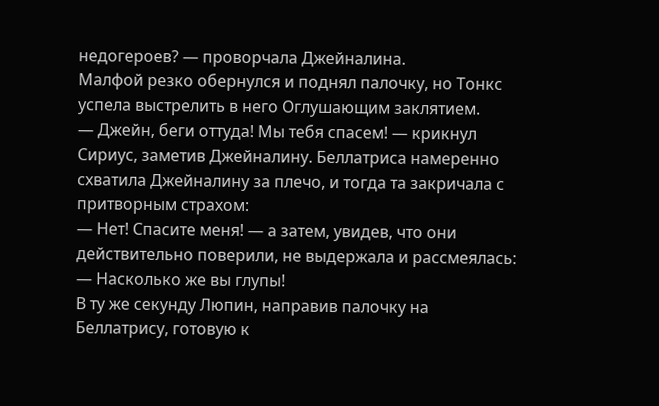недогероев? — проворчала Джейналина.
Малфой резко обернулся и поднял палочку, но Тонкс успела выстрелить в него Оглушающим заклятием.
— Джейн, беги оттуда! Мы тебя спасем! — крикнул Сириус, заметив Джейналину. Беллатриса намеренно схватила Джейналину за плечо, и тогда та закричала с притворным страхом:
— Нет! Спасите меня! — а затем, увидев, что они действительно поверили, не выдержала и рассмеялась: — Насколько же вы глупы!
В ту же секунду Люпин, направив палочку на Беллатрису, готовую к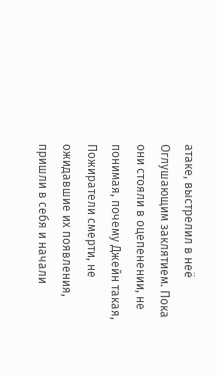атаке, выстрелил в неё Оглушающим заклятием. Пока они стояли в оцепенении, не понимая, почему Джейн такая, Пожиратели смерти, не ожидавшие их появления, пришли в себя и начали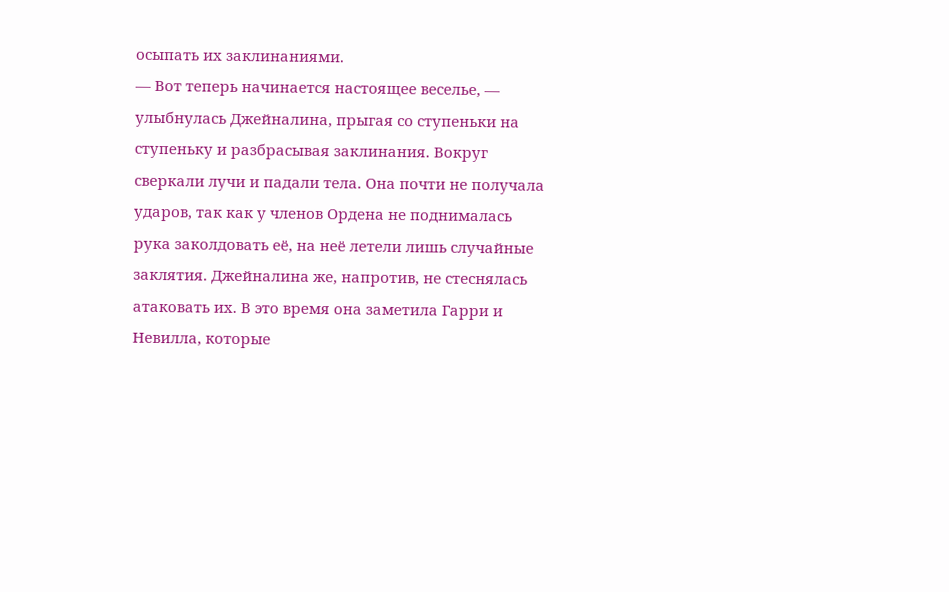осыпать их заклинаниями.
— Вот теперь начинается настоящее веселье, — улыбнулась Джейналина, прыгая со ступеньки на ступеньку и разбрасывая заклинания. Вокруг сверкали лучи и падали тела. Она почти не получала ударов, так как у членов Ордена не поднималась рука заколдовать её, на неё летели лишь случайные заклятия. Джейналина же, напротив, не стеснялась атаковать их. В это время она заметила Гарри и Невилла, которые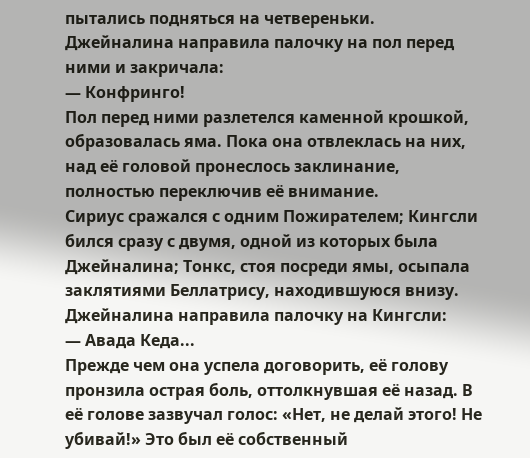пытались подняться на четвереньки. Джейналина направила палочку на пол перед ними и закричала:
— Конфринго!
Пол перед ними разлетелся каменной крошкой, образовалась яма. Пока она отвлеклась на них, над её головой пронеслось заклинание, полностью переключив её внимание.
Сириус сражался с одним Пожирателем; Кингсли бился сразу с двумя, одной из которых была Джейналина; Тонкс, стоя посреди ямы, осыпала заклятиями Беллатрису, находившуюся внизу. Джейналина направила палочку на Кингсли:
— Авада Кеда...
Прежде чем она успела договорить, её голову пронзила острая боль, оттолкнувшая её назад. В её голове зазвучал голос: «Нет, не делай этого! Не убивай!» Это был её собственный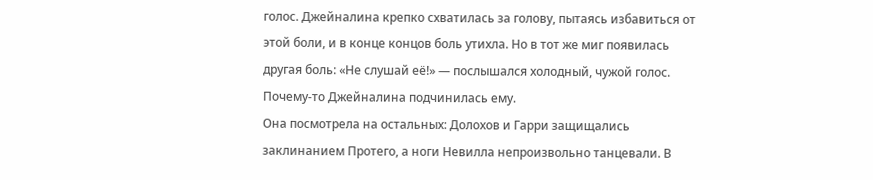голос. Джейналина крепко схватилась за голову, пытаясь избавиться от этой боли, и в конце концов боль утихла. Но в тот же миг появилась другая боль: «Не слушай её!» — послышался холодный, чужой голос. Почему-то Джейналина подчинилась ему.
Она посмотрела на остальных: Долохов и Гарри защищались заклинанием Протего, а ноги Невилла непроизвольно танцевали. В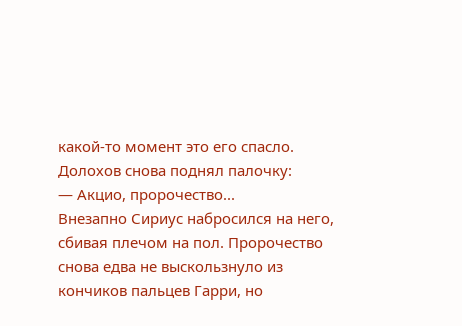какой-то момент это его спасло.
Долохов снова поднял палочку:
— Акцио, пророчество...
Внезапно Сириус набросился на него, сбивая плечом на пол. Пророчество снова едва не выскользнуло из кончиков пальцев Гарри, но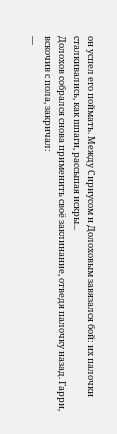он успел его поймать. Между Сириусом и Долоховым завязался бой: их палочки сталкивались, как шпаги, рассыпая искры...
Долохов собрался снова применить своё заклинание, отведя палочку назад. Гарри, вскочив с пола, закричал:
—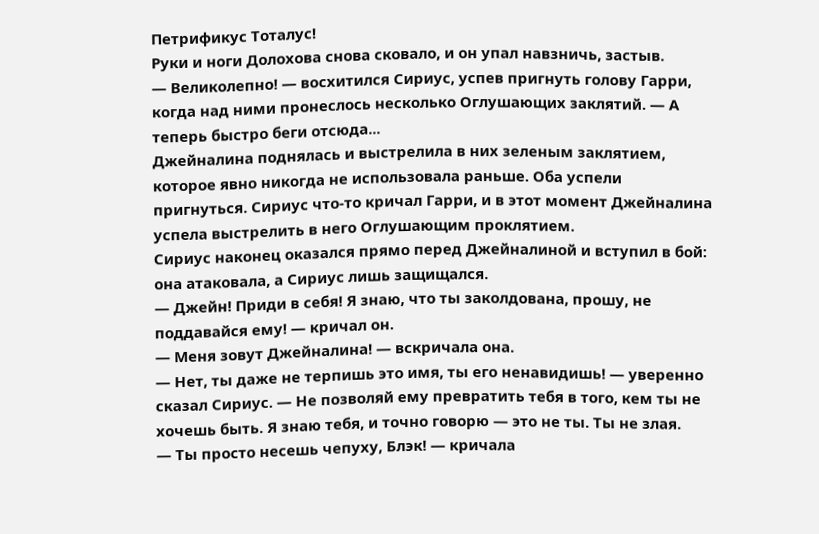Петрификус Тоталус!
Руки и ноги Долохова снова сковало, и он упал навзничь, застыв.
— Великолепно! — восхитился Сириус, успев пригнуть голову Гарри, когда над ними пронеслось несколько Оглушающих заклятий. — А теперь быстро беги отсюда...
Джейналина поднялась и выстрелила в них зеленым заклятием, которое явно никогда не использовала раньше. Оба успели пригнуться. Сириус что-то кричал Гарри, и в этот момент Джейналина успела выстрелить в него Оглушающим проклятием.
Сириус наконец оказался прямо перед Джейналиной и вступил в бой: она атаковала, а Сириус лишь защищался.
— Джейн! Приди в себя! Я знаю, что ты заколдована, прошу, не поддавайся ему! — кричал он.
— Меня зовут Джейналина! — вскричала она.
— Нет, ты даже не терпишь это имя, ты его ненавидишь! — уверенно сказал Сириус. — Не позволяй ему превратить тебя в того, кем ты не хочешь быть. Я знаю тебя, и точно говорю — это не ты. Ты не злая.
— Ты просто несешь чепуху, Блэк! — кричала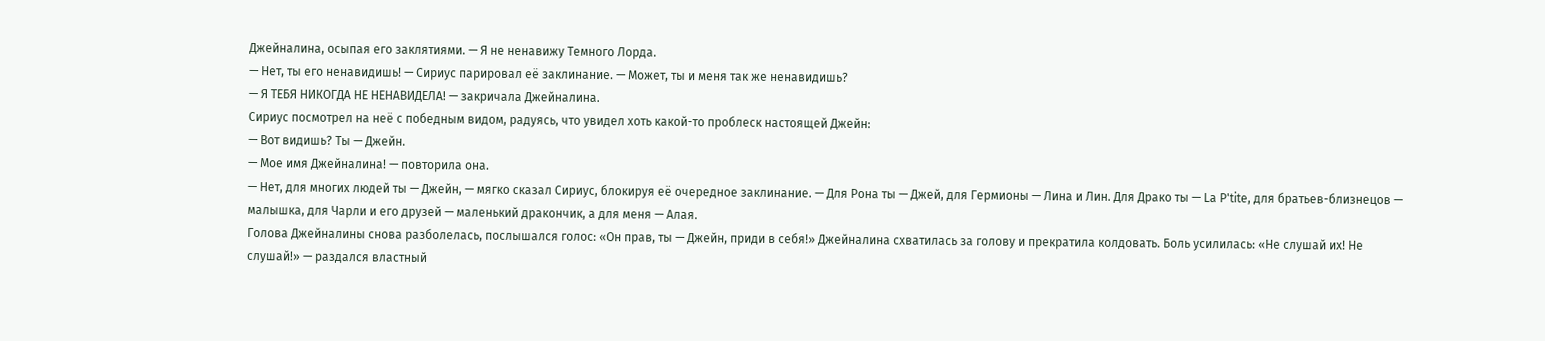Джейналина, осыпая его заклятиями. — Я не ненавижу Темного Лорда.
— Нет, ты его ненавидишь! — Сириус парировал её заклинание. — Может, ты и меня так же ненавидишь?
— Я ТЕБЯ НИКОГДА НЕ НЕНАВИДЕЛА! — закричала Джейналина.
Сириус посмотрел на неё с победным видом, радуясь, что увидел хоть какой-то проблеск настоящей Джейн:
— Вот видишь? Ты — Джейн.
— Мое имя Джейналина! — повторила она.
— Нет, для многих людей ты — Джейн, — мягко сказал Сириус, блокируя её очередное заклинание. — Для Рона ты — Джей, для Гермионы — Лина и Лин. Для Драко ты — La P'tite, для братьев-близнецов — малышка, для Чарли и его друзей — маленький дракончик, а для меня — Алая.
Голова Джейналины снова разболелась, послышался голос: «Он прав, ты — Джейн, приди в себя!» Джейналина схватилась за голову и прекратила колдовать. Боль усилилась: «Не слушай их! Не слушай!» — раздался властный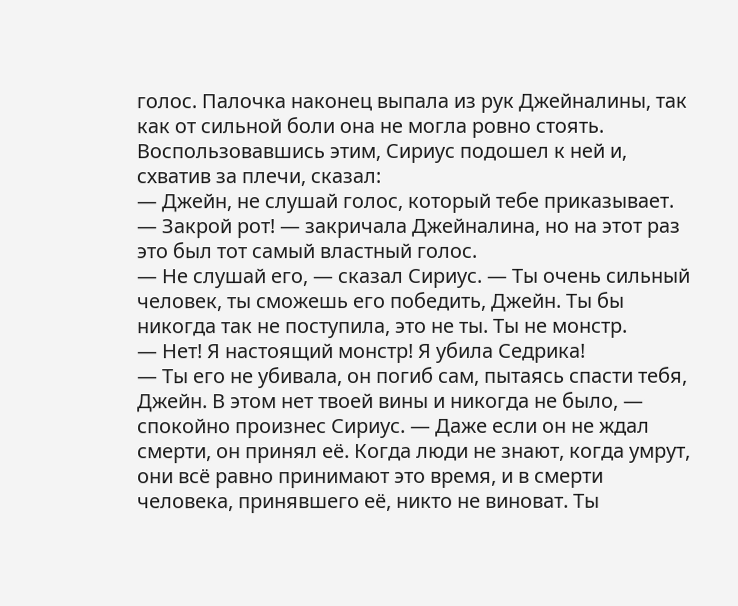голос. Палочка наконец выпала из рук Джейналины, так как от сильной боли она не могла ровно стоять. Воспользовавшись этим, Сириус подошел к ней и, схватив за плечи, сказал:
— Джейн, не слушай голос, который тебе приказывает.
— Закрой рот! — закричала Джейналина, но на этот раз это был тот самый властный голос.
— Не слушай его, — сказал Сириус. — Ты очень сильный человек, ты сможешь его победить, Джейн. Ты бы никогда так не поступила, это не ты. Ты не монстр.
— Нет! Я настоящий монстр! Я убила Седрика!
— Ты его не убивала, он погиб сам, пытаясь спасти тебя, Джейн. В этом нет твоей вины и никогда не было, — спокойно произнес Сириус. — Даже если он не ждал смерти, он принял её. Когда люди не знают, когда умрут, они всё равно принимают это время, и в смерти человека, принявшего её, никто не виноват. Ты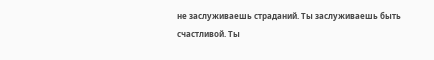не заслуживаешь страданий. Ты заслуживаешь быть счастливой. Ты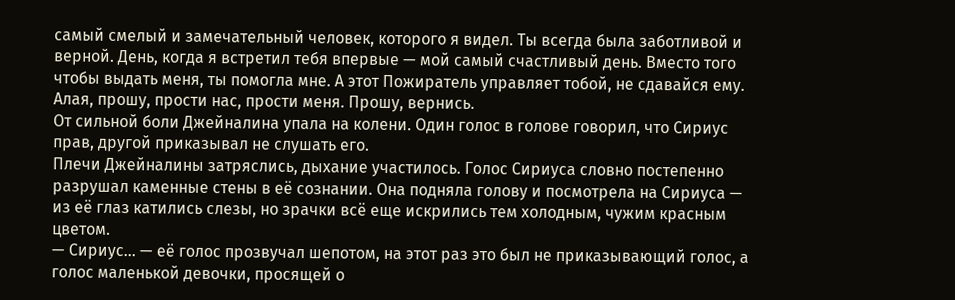самый смелый и замечательный человек, которого я видел. Ты всегда была заботливой и верной. День, когда я встретил тебя впервые — мой самый счастливый день. Вместо того чтобы выдать меня, ты помогла мне. А этот Пожиратель управляет тобой, не сдавайся ему. Алая, прошу, прости нас, прости меня. Прошу, вернись.
От сильной боли Джейналина упала на колени. Один голос в голове говорил, что Сириус прав, другой приказывал не слушать его.
Плечи Джейналины затряслись, дыхание участилось. Голос Сириуса словно постепенно разрушал каменные стены в её сознании. Она подняла голову и посмотрела на Сириуса — из её глаз катились слезы, но зрачки всё еще искрились тем холодным, чужим красным цветом.
— Сириус... — её голос прозвучал шепотом, на этот раз это был не приказывающий голос, а голос маленькой девочки, просящей о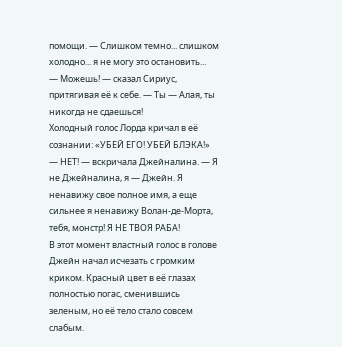помощи. — Слишком темно... слишком холодно... я не могу это остановить...
— Можешь! — сказал Сириус, притягивая её к себе. — Ты — Алая, ты никогда не сдаешься!
Холодный голос Лорда кричал в её сознании: «УБЕЙ ЕГО! УБЕЙ БЛЭКА!»
— НЕТ! — вскричала Джейналина. — Я не Джейналина, я — Джейн. Я ненавижу свое полное имя, а еще сильнее я ненавижу Волан-де-Морта, тебя, монстр! Я НЕ ТВОЯ РАБА!
В этот момент властный голос в голове Джейн начал исчезать с громким криком. Красный цвет в её глазах полностью погас, сменившись зеленым, но её тело стало совсем слабым.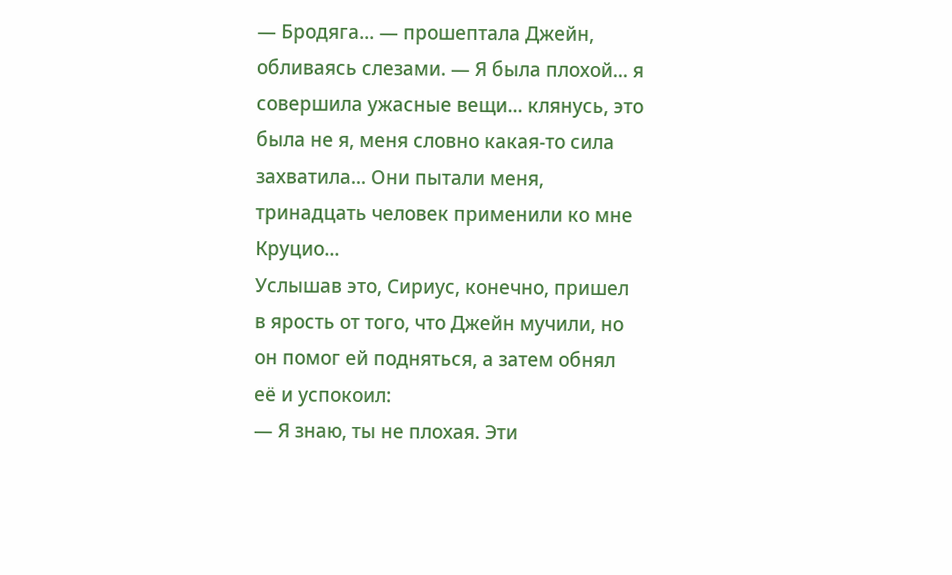— Бродяга... — прошептала Джейн, обливаясь слезами. — Я была плохой... я совершила ужасные вещи... клянусь, это была не я, меня словно какая-то сила захватила... Они пытали меня, тринадцать человек применили ко мне Круцио...
Услышав это, Сириус, конечно, пришел в ярость от того, что Джейн мучили, но он помог ей подняться, а затем обнял её и успокоил:
— Я знаю, ты не плохая. Эти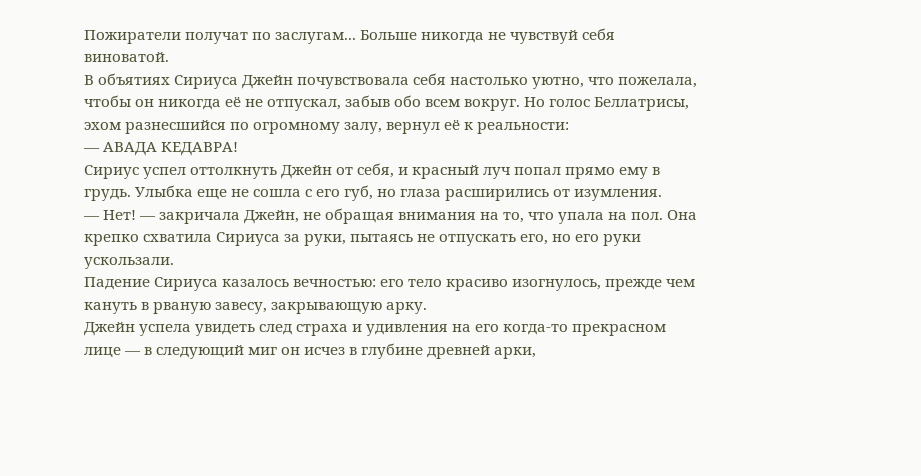Пожиратели получат по заслугам... Больше никогда не чувствуй себя виноватой.
В объятиях Сириуса Джейн почувствовала себя настолько уютно, что пожелала, чтобы он никогда её не отпускал, забыв обо всем вокруг. Но голос Беллатрисы, эхом разнесшийся по огромному залу, вернул её к реальности:
— АВАДА КЕДАВРА!
Сириус успел оттолкнуть Джейн от себя, и красный луч попал прямо ему в грудь. Улыбка еще не сошла с его губ, но глаза расширились от изумления.
— Нет! — закричала Джейн, не обращая внимания на то, что упала на пол. Она крепко схватила Сириуса за руки, пытаясь не отпускать его, но его руки ускользали.
Падение Сириуса казалось вечностью: его тело красиво изогнулось, прежде чем кануть в рваную завесу, закрывающую арку.
Джейн успела увидеть след страха и удивления на его когда-то прекрасном лице — в следующий миг он исчез в глубине древней арки,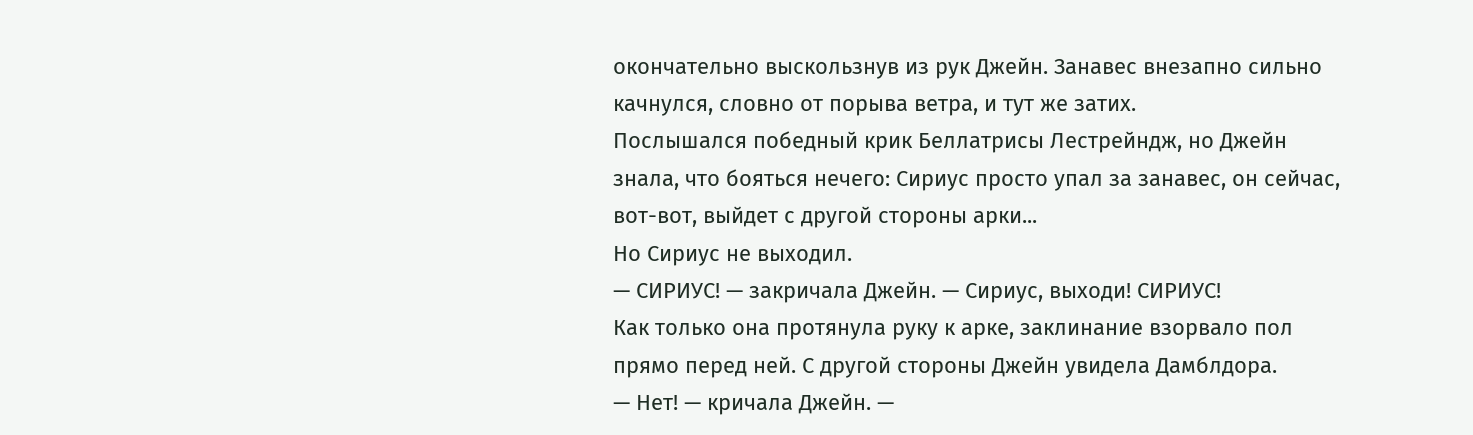окончательно выскользнув из рук Джейн. Занавес внезапно сильно качнулся, словно от порыва ветра, и тут же затих.
Послышался победный крик Беллатрисы Лестрейндж, но Джейн знала, что бояться нечего: Сириус просто упал за занавес, он сейчас, вот-вот, выйдет с другой стороны арки...
Но Сириус не выходил.
— СИРИУС! — закричала Джейн. — Сириус, выходи! СИРИУС!
Как только она протянула руку к арке, заклинание взорвало пол прямо перед ней. С другой стороны Джейн увидела Дамблдора.
— Нет! — кричала Джейн. —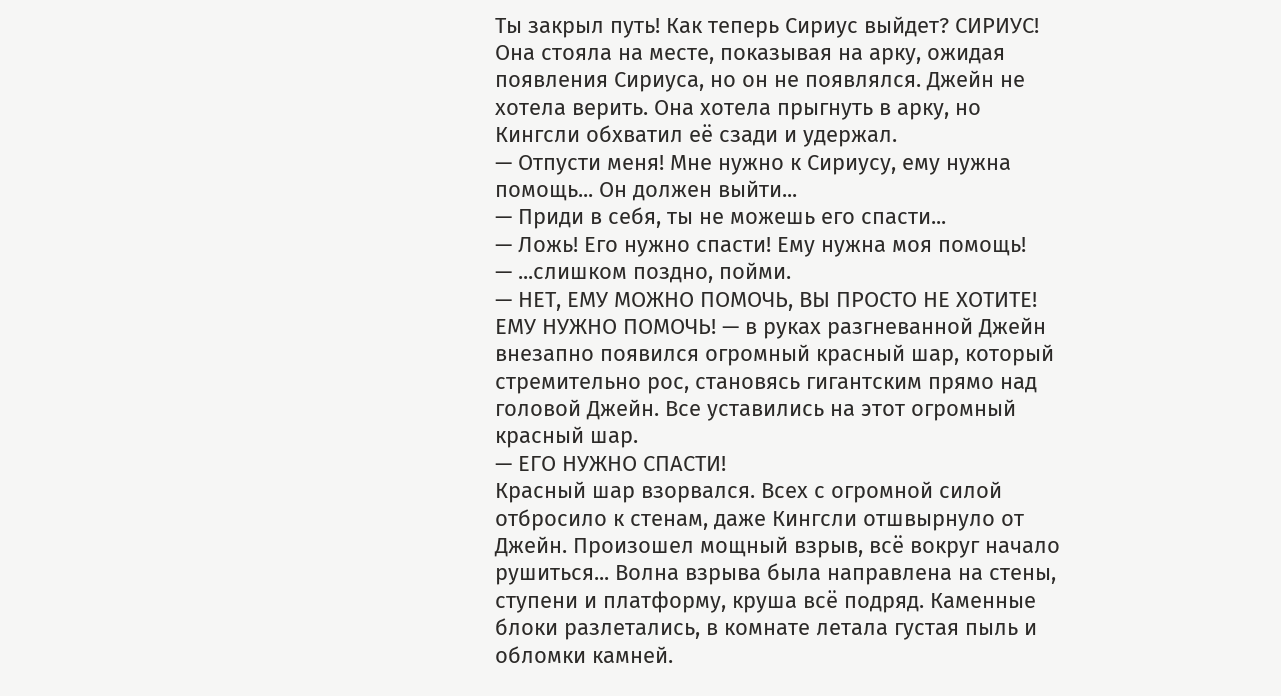Ты закрыл путь! Как теперь Сириус выйдет? СИРИУС!
Она стояла на месте, показывая на арку, ожидая появления Сириуса, но он не появлялся. Джейн не хотела верить. Она хотела прыгнуть в арку, но Кингсли обхватил её сзади и удержал.
— Отпусти меня! Мне нужно к Сириусу, ему нужна помощь... Он должен выйти...
— Приди в себя, ты не можешь его спасти...
— Ложь! Его нужно спасти! Ему нужна моя помощь!
— ...слишком поздно, пойми.
— НЕТ, ЕМУ МОЖНО ПОМОЧЬ, ВЫ ПРОСТО НЕ ХОТИТЕ! ЕМУ НУЖНО ПОМОЧЬ! — в руках разгневанной Джейн внезапно появился огромный красный шар, который стремительно рос, становясь гигантским прямо над головой Джейн. Все уставились на этот огромный красный шар.
— ЕГО НУЖНО СПАСТИ!
Красный шар взорвался. Всех с огромной силой отбросило к стенам, даже Кингсли отшвырнуло от Джейн. Произошел мощный взрыв, всё вокруг начало рушиться... Волна взрыва была направлена на стены, ступени и платформу, круша всё подряд. Каменные блоки разлетались, в комнате летала густая пыль и обломки камней.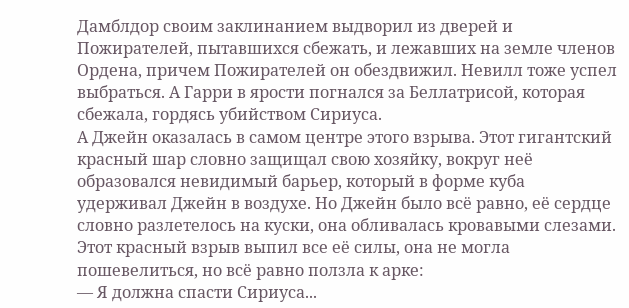Дамблдор своим заклинанием выдворил из дверей и Пожирателей, пытавшихся сбежать, и лежавших на земле членов Ордена, причем Пожирателей он обездвижил. Невилл тоже успел выбраться. А Гарри в ярости погнался за Беллатрисой, которая сбежала, гордясь убийством Сириуса.
А Джейн оказалась в самом центре этого взрыва. Этот гигантский красный шар словно защищал свою хозяйку, вокруг неё образовался невидимый барьер, который в форме куба удерживал Джейн в воздухе. Но Джейн было всё равно, её сердце словно разлетелось на куски, она обливалась кровавыми слезами. Этот красный взрыв выпил все её силы, она не могла пошевелиться, но всё равно ползла к арке:
— Я должна спасти Сириуса...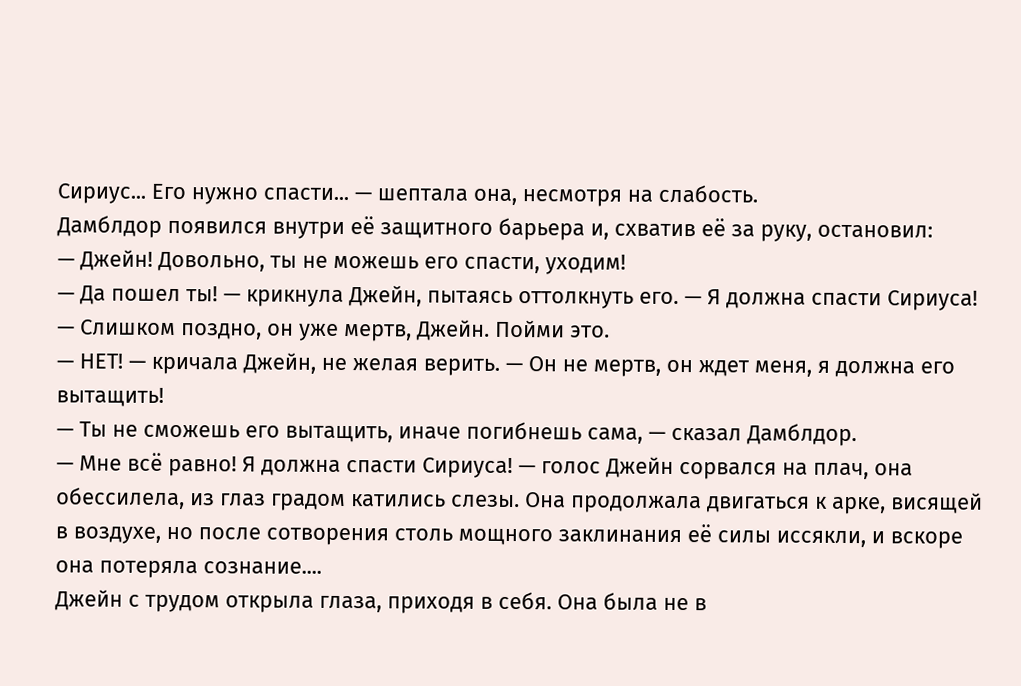Сириус... Его нужно спасти... — шептала она, несмотря на слабость.
Дамблдор появился внутри её защитного барьера и, схватив её за руку, остановил:
— Джейн! Довольно, ты не можешь его спасти, уходим!
— Да пошел ты! — крикнула Джейн, пытаясь оттолкнуть его. — Я должна спасти Сириуса!
— Слишком поздно, он уже мертв, Джейн. Пойми это.
— НЕТ! — кричала Джейн, не желая верить. — Он не мертв, он ждет меня, я должна его вытащить!
— Ты не сможешь его вытащить, иначе погибнешь сама, — сказал Дамблдор.
— Мне всё равно! Я должна спасти Сириуса! — голос Джейн сорвался на плач, она обессилела, из глаз градом катились слезы. Она продолжала двигаться к арке, висящей в воздухе, но после сотворения столь мощного заклинания её силы иссякли, и вскоре она потеряла сознание....
Джейн с трудом открыла глаза, приходя в себя. Она была не в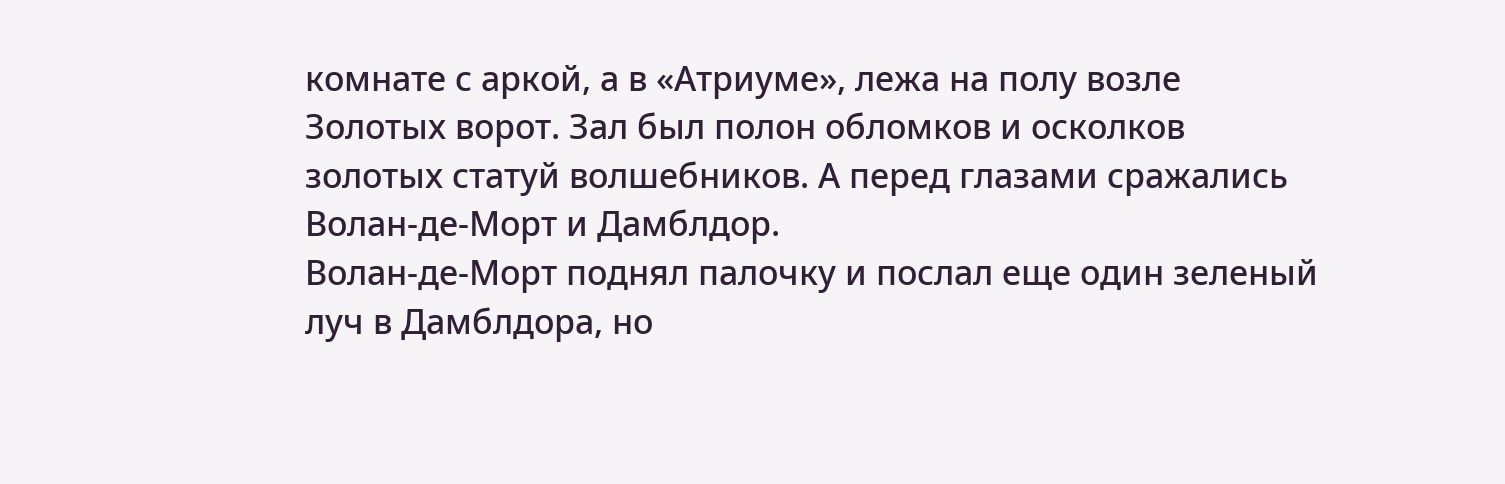комнате с аркой, а в «Атриуме», лежа на полу возле Золотых ворот. Зал был полон обломков и осколков золотых статуй волшебников. А перед глазами сражались Волан-де-Морт и Дамблдор.
Волан-де-Морт поднял палочку и послал еще один зеленый луч в Дамблдора, но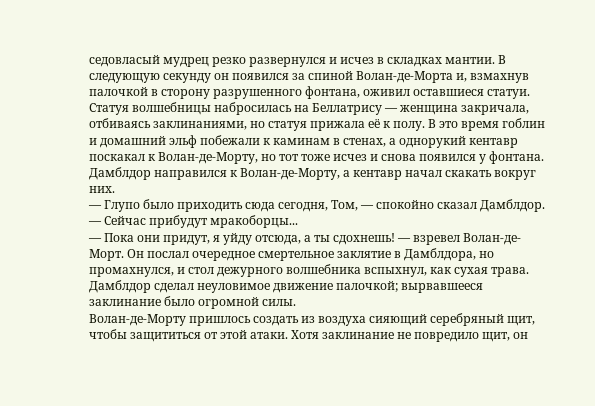седовласый мудрец резко развернулся и исчез в складках мантии. В следующую секунду он появился за спиной Волан-де-Морта и, взмахнув палочкой в сторону разрушенного фонтана, оживил оставшиеся статуи. Статуя волшебницы набросилась на Беллатрису — женщина закричала, отбиваясь заклинаниями, но статуя прижала её к полу. В это время гоблин и домашний эльф побежали к каминам в стенах, а однорукий кентавр поскакал к Волан-де-Морту, но тот тоже исчез и снова появился у фонтана.
Дамблдор направился к Волан-де-Морту, а кентавр начал скакать вокруг них.
— Глупо было приходить сюда сегодня, Том, — спокойно сказал Дамблдор. — Сейчас прибудут мракоборцы...
— Пока они придут, я уйду отсюда, а ты сдохнешь! — взревел Волан-де-Морт. Он послал очередное смертельное заклятие в Дамблдора, но промахнулся, и стол дежурного волшебника вспыхнул, как сухая трава.
Дамблдор сделал неуловимое движение палочкой; вырвавшееся заклинание было огромной силы.
Волан-де-Морту пришлось создать из воздуха сияющий серебряный щит, чтобы защититься от этой атаки. Хотя заклинание не повредило щит, он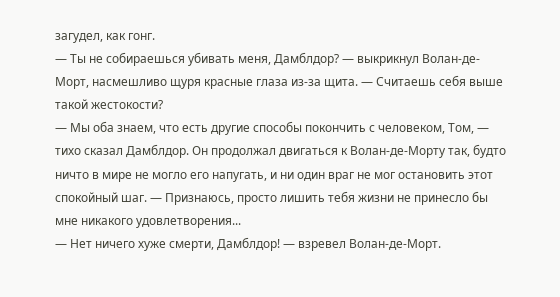загудел, как гонг.
— Ты не собираешься убивать меня, Дамблдор? — выкрикнул Волан-де-Морт, насмешливо щуря красные глаза из-за щита. — Считаешь себя выше такой жестокости?
— Мы оба знаем, что есть другие способы покончить с человеком, Том, — тихо сказал Дамблдор. Он продолжал двигаться к Волан-де-Морту так, будто ничто в мире не могло его напугать, и ни один враг не мог остановить этот спокойный шаг. — Признаюсь, просто лишить тебя жизни не принесло бы мне никакого удовлетворения...
— Нет ничего хуже смерти, Дамблдор! — взревел Волан-де-Морт.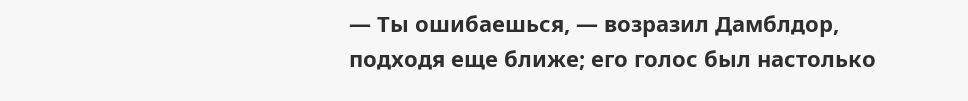— Ты ошибаешься, — возразил Дамблдор, подходя еще ближе; его голос был настолько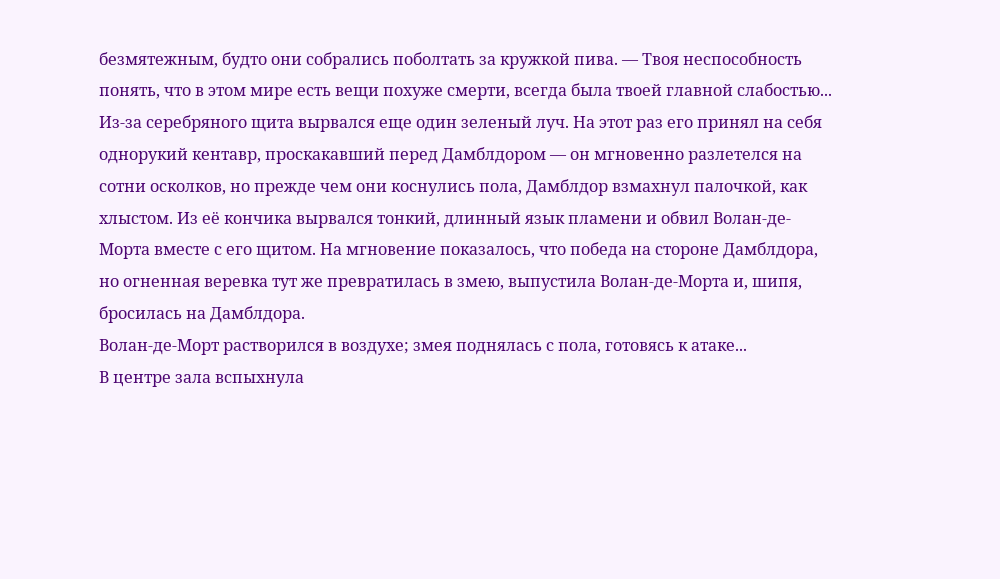безмятежным, будто они собрались поболтать за кружкой пива. — Твоя неспособность понять, что в этом мире есть вещи похуже смерти, всегда была твоей главной слабостью...
Из-за серебряного щита вырвался еще один зеленый луч. На этот раз его принял на себя однорукий кентавр, проскакавший перед Дамблдором — он мгновенно разлетелся на сотни осколков, но прежде чем они коснулись пола, Дамблдор взмахнул палочкой, как хлыстом. Из её кончика вырвался тонкий, длинный язык пламени и обвил Волан-де-Морта вместе с его щитом. На мгновение показалось, что победа на стороне Дамблдора, но огненная веревка тут же превратилась в змею, выпустила Волан-де-Морта и, шипя, бросилась на Дамблдора.
Волан-де-Морт растворился в воздухе; змея поднялась с пола, готовясь к атаке...
В центре зала вспыхнула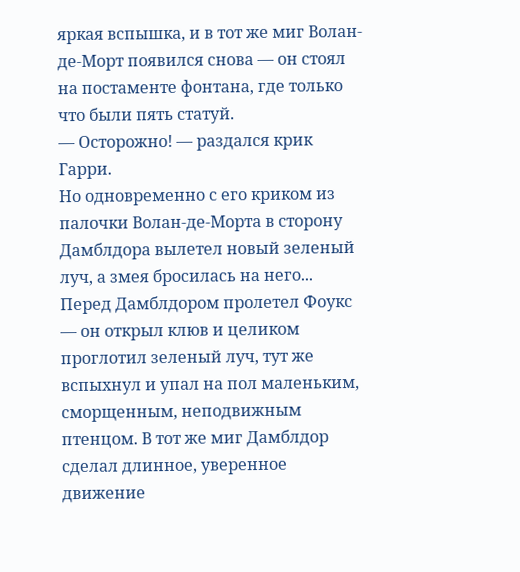яркая вспышка, и в тот же миг Волан-де-Морт появился снова — он стоял на постаменте фонтана, где только что были пять статуй.
— Осторожно! — раздался крик Гарри.
Но одновременно с его криком из палочки Волан-де-Морта в сторону Дамблдора вылетел новый зеленый луч, а змея бросилась на него...
Перед Дамблдором пролетел Фоукс — он открыл клюв и целиком проглотил зеленый луч, тут же вспыхнул и упал на пол маленьким, сморщенным, неподвижным птенцом. В тот же миг Дамблдор сделал длинное, уверенное движение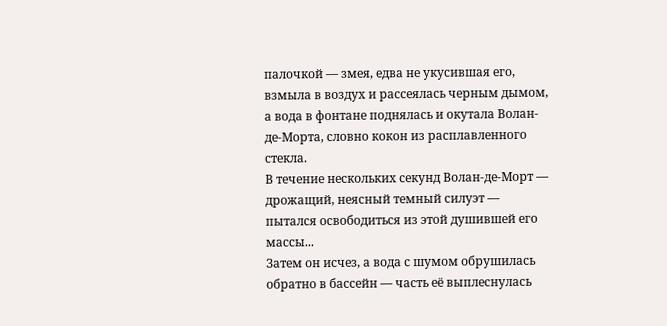палочкой — змея, едва не укусившая его, взмыла в воздух и рассеялась черным дымом, а вода в фонтане поднялась и окутала Волан-де-Морта, словно кокон из расплавленного стекла.
В течение нескольких секунд Волан-де-Морт — дрожащий, неясный темный силуэт — пытался освободиться из этой душившей его массы...
Затем он исчез, а вода с шумом обрушилась обратно в бассейн — часть её выплеснулась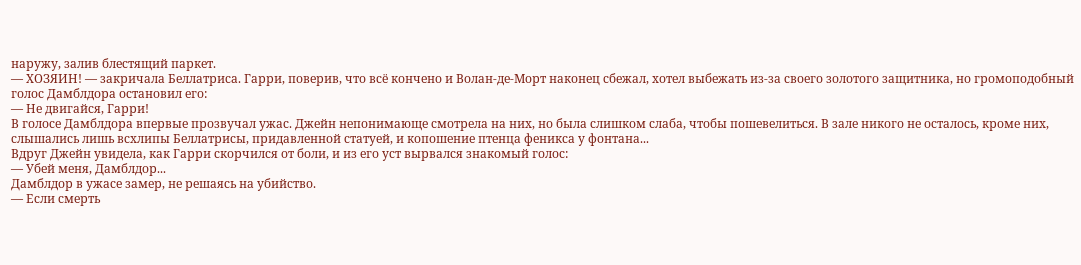наружу, залив блестящий паркет.
— ХОЗЯИН! — закричала Беллатриса. Гарри, поверив, что всё кончено и Волан-де-Морт наконец сбежал, хотел выбежать из-за своего золотого защитника, но громоподобный голос Дамблдора остановил его:
— Не двигайся, Гарри!
В голосе Дамблдора впервые прозвучал ужас. Джейн непонимающе смотрела на них, но была слишком слаба, чтобы пошевелиться. В зале никого не осталось, кроме них, слышались лишь всхлипы Беллатрисы, придавленной статуей, и копошение птенца феникса у фонтана...
Вдруг Джейн увидела, как Гарри скорчился от боли, и из его уст вырвался знакомый голос:
— Убей меня, Дамблдор...
Дамблдор в ужасе замер, не решаясь на убийство.
— Если смерть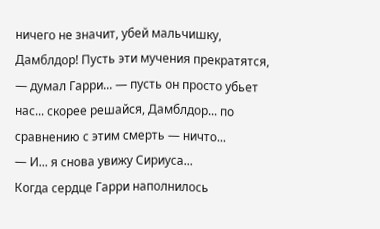ничего не значит, убей мальчишку, Дамблдор! Пусть эти мучения прекратятся, — думал Гарри... — пусть он просто убьет нас... скорее решайся, Дамблдор... по сравнению с этим смерть — ничто...
— И... я снова увижу Сириуса...
Когда сердце Гарри наполнилось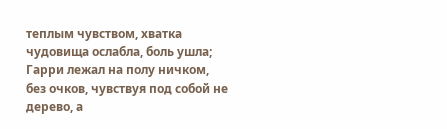теплым чувством, хватка чудовища ослабла, боль ушла; Гарри лежал на полу ничком, без очков, чувствуя под собой не дерево, а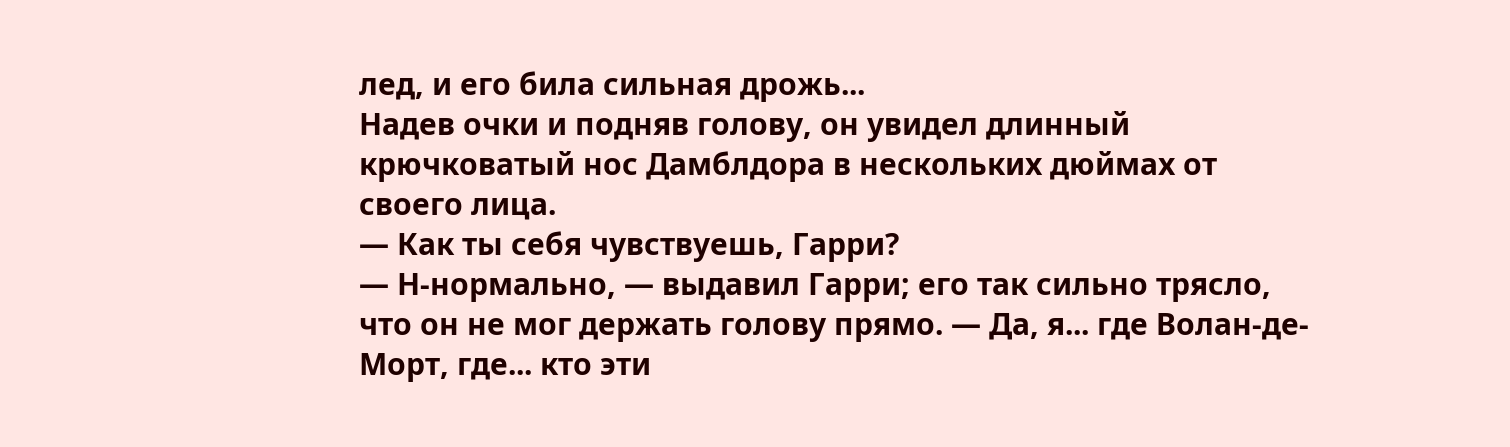лед, и его била сильная дрожь...
Надев очки и подняв голову, он увидел длинный крючковатый нос Дамблдора в нескольких дюймах от своего лица.
— Как ты себя чувствуешь, Гарри?
— Н-нормально, — выдавил Гарри; его так сильно трясло, что он не мог держать голову прямо. — Да, я... где Волан-де-Морт, где... кто эти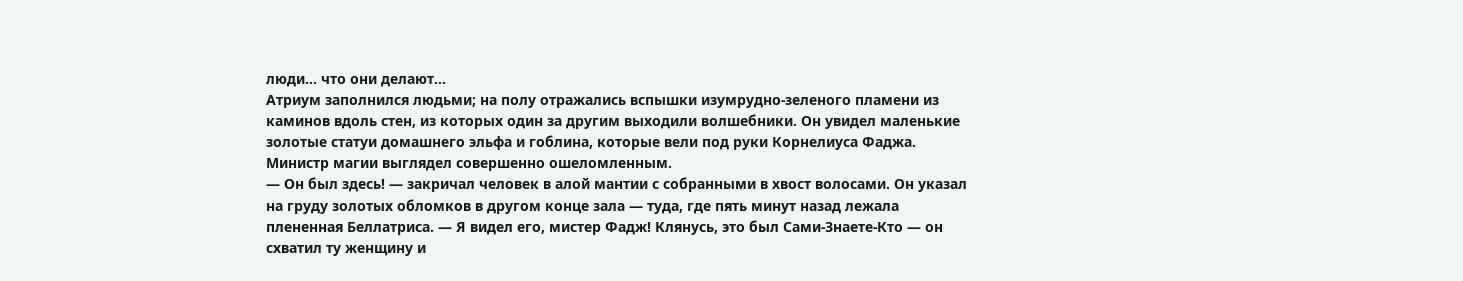люди... что они делают...
Атриум заполнился людьми; на полу отражались вспышки изумрудно-зеленого пламени из каминов вдоль стен, из которых один за другим выходили волшебники. Он увидел маленькие золотые статуи домашнего эльфа и гоблина, которые вели под руки Корнелиуса Фаджа. Министр магии выглядел совершенно ошеломленным.
— Он был здесь! — закричал человек в алой мантии с собранными в хвост волосами. Он указал на груду золотых обломков в другом конце зала — туда, где пять минут назад лежала плененная Беллатриса. — Я видел его, мистер Фадж! Клянусь, это был Сами-Знаете-Кто — он схватил ту женщину и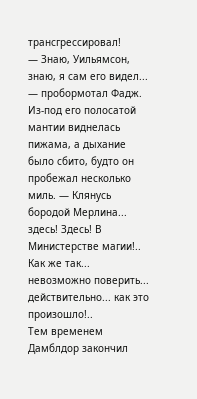трансгрессировал!
— Знаю, Уильямсон, знаю, я сам его видел... — пробормотал Фадж. Из-под его полосатой мантии виднелась пижама, а дыхание было сбито, будто он пробежал несколько миль. — Клянусь бородой Мерлина... здесь! Здесь! В Министерстве магии!.. Как же так... невозможно поверить... действительно... как это произошло!..
Тем временем Дамблдор закончил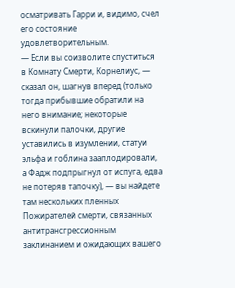осматривать Гарри и, видимо, счел его состояние удовлетворительным.
— Если вы соизволите спуститься в Комнату Смерти, Корнелиус, — сказал он, шагнув вперед (только тогда прибывшие обратили на него внимание; некоторые вскинули палочки, другие уставились в изумлении, статуи эльфа и гоблина зааплодировали, а Фадж подпрыгнул от испуга, едва не потеряв тапочку), — вы найдете там нескольких пленных Пожирателей смерти, связанных антитрансгрессионным заклинанием и ожидающих вашего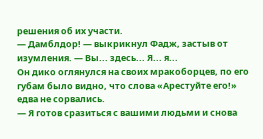решения об их участи.
— Дамблдор! — выкрикнул Фадж, застыв от изумления. — Вы... здесь... Я... я...
Он дико оглянулся на своих мракоборцев, по его губам было видно, что слова «Арестуйте его!» едва не сорвались.
— Я готов сразиться с вашими людьми и снова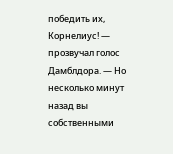победить их, Корнелиус! — прозвучал голос Дамблдора. — Но несколько минут назад вы собственными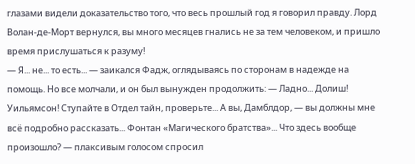глазами видели доказательство того, что весь прошлый год я говорил правду. Лорд Волан-де-Морт вернулся, вы много месяцев гнались не за тем человеком, и пришло время прислушаться к разуму!
— Я... не... то есть... — заикался Фадж, оглядываясь по сторонам в надежде на помощь. Но все молчали, и он был вынужден продолжить: — Ладно... Долиш! Уильямсон! Ступайте в Отдел тайн, проверьте... А вы, Дамблдор, — вы должны мне всё подробно рассказать... Фонтан «Магического братства»... Что здесь вообще произошло? — плаксивым голосом спросил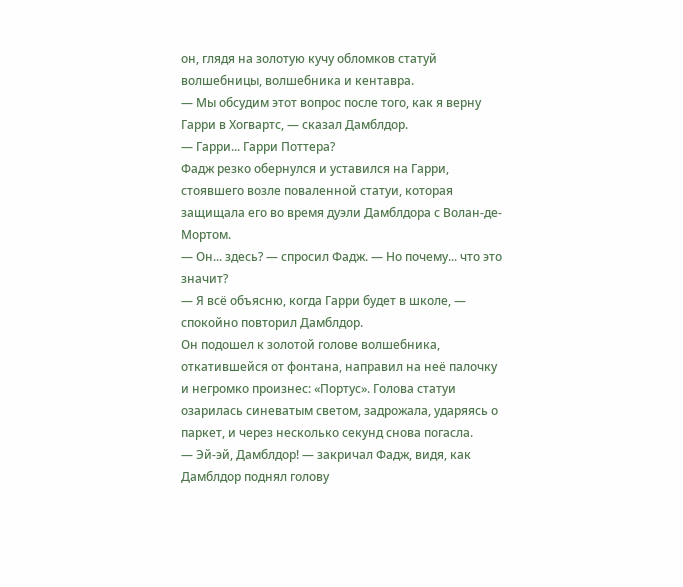он, глядя на золотую кучу обломков статуй волшебницы, волшебника и кентавра.
— Мы обсудим этот вопрос после того, как я верну Гарри в Хогвартс, — сказал Дамблдор.
— Гарри... Гарри Поттера?
Фадж резко обернулся и уставился на Гарри, стоявшего возле поваленной статуи, которая защищала его во время дуэли Дамблдора с Волан-де-Мортом.
— Он... здесь? — спросил Фадж. — Но почему... что это значит?
— Я всё объясню, когда Гарри будет в школе, — спокойно повторил Дамблдор.
Он подошел к золотой голове волшебника, откатившейся от фонтана, направил на неё палочку и негромко произнес: «Портус». Голова статуи озарилась синеватым светом, задрожала, ударяясь о паркет, и через несколько секунд снова погасла.
— Эй-эй, Дамблдор! — закричал Фадж, видя, как Дамблдор поднял голову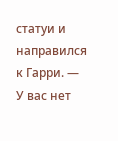статуи и направился к Гарри. — У вас нет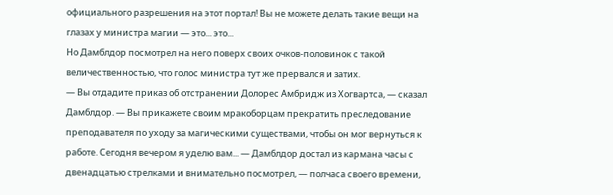официального разрешения на этот портал! Вы не можете делать такие вещи на глазах у министра магии — это... это...
Но Дамблдор посмотрел на него поверх своих очков-половинок с такой величественностью, что голос министра тут же прервался и затих.
— Вы отдадите приказ об отстранении Долорес Амбридж из Хогвартса, — сказал Дамблдор. — Вы прикажете своим мракоборцам прекратить преследование преподавателя по уходу за магическими существами, чтобы он мог вернуться к работе. Сегодня вечером я уделю вам... — Дамблдор достал из кармана часы с двенадцатью стрелками и внимательно посмотрел, — полчаса своего времени,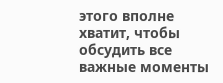этого вполне хватит, чтобы обсудить все важные моменты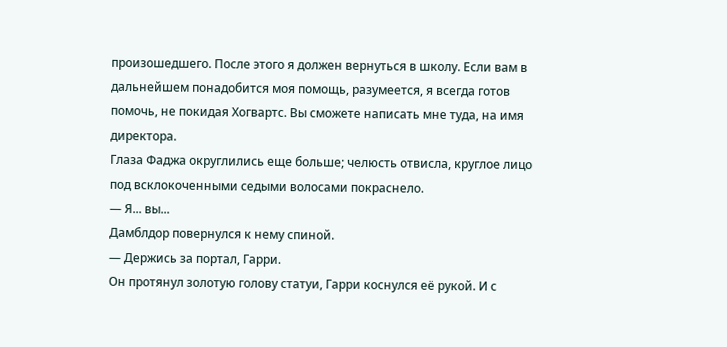произошедшего. После этого я должен вернуться в школу. Если вам в дальнейшем понадобится моя помощь, разумеется, я всегда готов помочь, не покидая Хогвартс. Вы сможете написать мне туда, на имя директора.
Глаза Фаджа округлились еще больше; челюсть отвисла, круглое лицо под всклокоченными седыми волосами покраснело.
— Я... вы...
Дамблдор повернулся к нему спиной.
— Держись за портал, Гарри.
Он протянул золотую голову статуи, Гарри коснулся её рукой. И с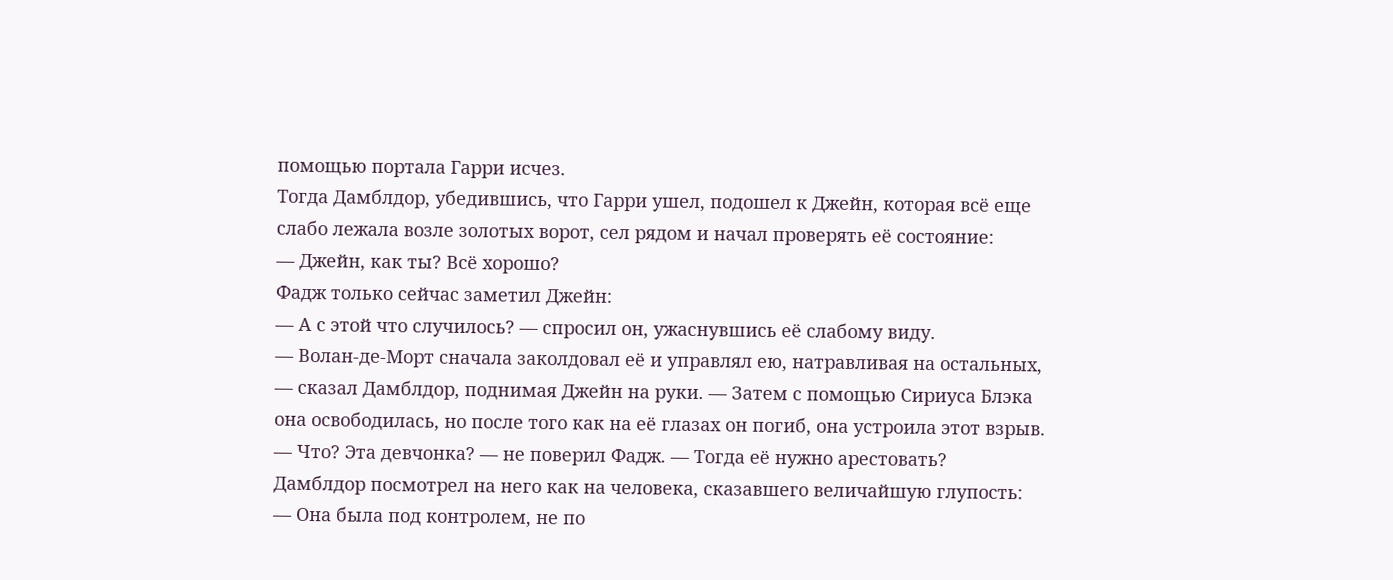помощью портала Гарри исчез.
Тогда Дамблдор, убедившись, что Гарри ушел, подошел к Джейн, которая всё еще слабо лежала возле золотых ворот, сел рядом и начал проверять её состояние:
— Джейн, как ты? Всё хорошо?
Фадж только сейчас заметил Джейн:
— А с этой что случилось? — спросил он, ужаснувшись её слабому виду.
— Волан-де-Морт сначала заколдовал её и управлял ею, натравливая на остальных, — сказал Дамблдор, поднимая Джейн на руки. — Затем с помощью Сириуса Блэка она освободилась, но после того как на её глазах он погиб, она устроила этот взрыв.
— Что? Эта девчонка? — не поверил Фадж. — Тогда её нужно арестовать?
Дамблдор посмотрел на него как на человека, сказавшего величайшую глупость:
— Она была под контролем, не по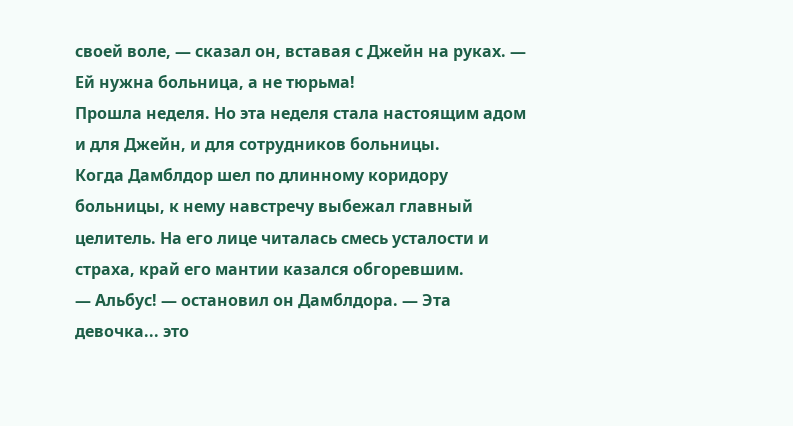своей воле, — сказал он, вставая с Джейн на руках. — Ей нужна больница, а не тюрьма!
Прошла неделя. Но эта неделя стала настоящим адом и для Джейн, и для сотрудников больницы.
Когда Дамблдор шел по длинному коридору больницы, к нему навстречу выбежал главный целитель. На его лице читалась смесь усталости и страха, край его мантии казался обгоревшим.
— Альбус! — остановил он Дамблдора. — Эта девочка... это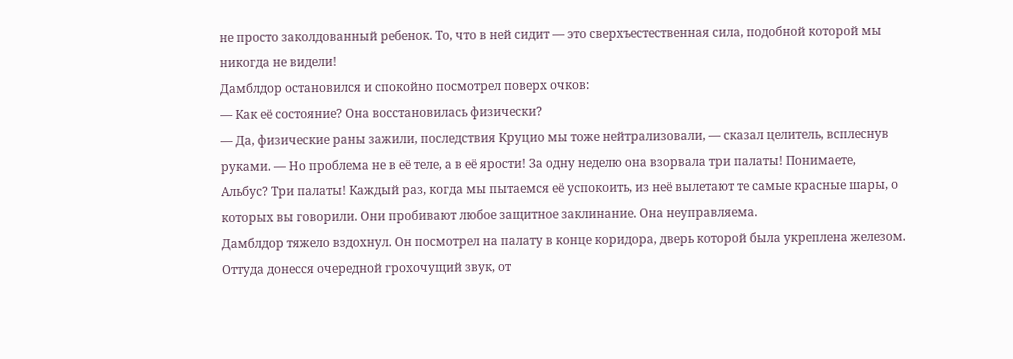не просто заколдованный ребенок. То, что в ней сидит — это сверхъестественная сила, подобной которой мы никогда не видели!
Дамблдор остановился и спокойно посмотрел поверх очков:
— Как её состояние? Она восстановилась физически?
— Да, физические раны зажили, последствия Круцио мы тоже нейтрализовали, — сказал целитель, всплеснув руками. — Но проблема не в её теле, а в её ярости! За одну неделю она взорвала три палаты! Понимаете, Альбус? Три палаты! Каждый раз, когда мы пытаемся её успокоить, из неё вылетают те самые красные шары, о которых вы говорили. Они пробивают любое защитное заклинание. Она неуправляема.
Дамблдор тяжело вздохнул. Он посмотрел на палату в конце коридора, дверь которой была укреплена железом. Оттуда донесся очередной грохочущий звук, от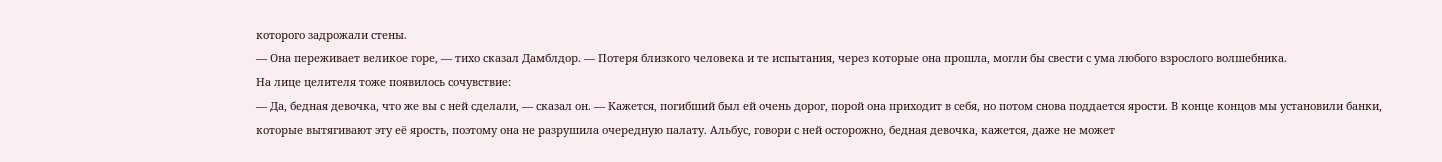которого задрожали стены.
— Она переживает великое горе, — тихо сказал Дамблдор. — Потеря близкого человека и те испытания, через которые она прошла, могли бы свести с ума любого взрослого волшебника.
На лице целителя тоже появилось сочувствие:
— Да, бедная девочка, что же вы с ней сделали, — сказал он. — Кажется, погибший был ей очень дорог, порой она приходит в себя, но потом снова поддается ярости. В конце концов мы установили банки, которые вытягивают эту её ярость, поэтому она не разрушила очередную палату. Альбус, говори с ней осторожно, бедная девочка, кажется, даже не может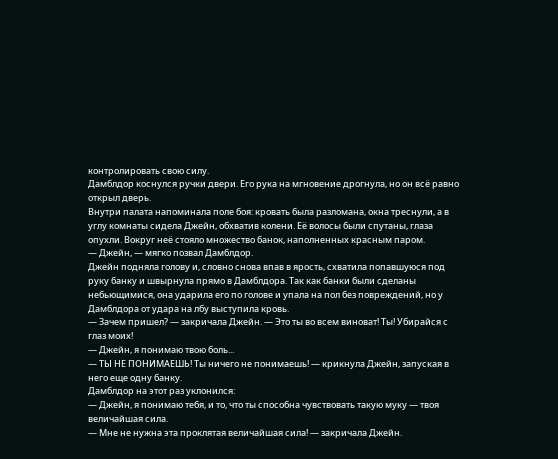контролировать свою силу.
Дамблдор коснулся ручки двери. Его рука на мгновение дрогнула, но он всё равно открыл дверь.
Внутри палата напоминала поле боя: кровать была разломана, окна треснули, а в углу комнаты сидела Джейн, обхватив колени. Её волосы были спутаны, глаза опухли. Вокруг неё стояло множество банок, наполненных красным паром.
— Джейн, — мягко позвал Дамблдор.
Джейн подняла голову и, словно снова впав в ярость, схватила попавшуюся под руку банку и швырнула прямо в Дамблдора. Так как банки были сделаны небьющимися, она ударила его по голове и упала на пол без повреждений, но у Дамблдора от удара на лбу выступила кровь.
— Зачем пришел? — закричала Джейн. — Это ты во всем виноват! Ты! Убирайся с глаз моих!
— Джейн, я понимаю твою боль...
— ТЫ НЕ ПОНИМАЕШЬ! Ты ничего не понимаешь! — крикнула Джейн, запуская в него еще одну банку.
Дамблдор на этот раз уклонился:
— Джейн, я понимаю тебя, и то, что ты способна чувствовать такую муку — твоя величайшая сила.
— Мне не нужна эта проклятая величайшая сила! — закричала Джейн.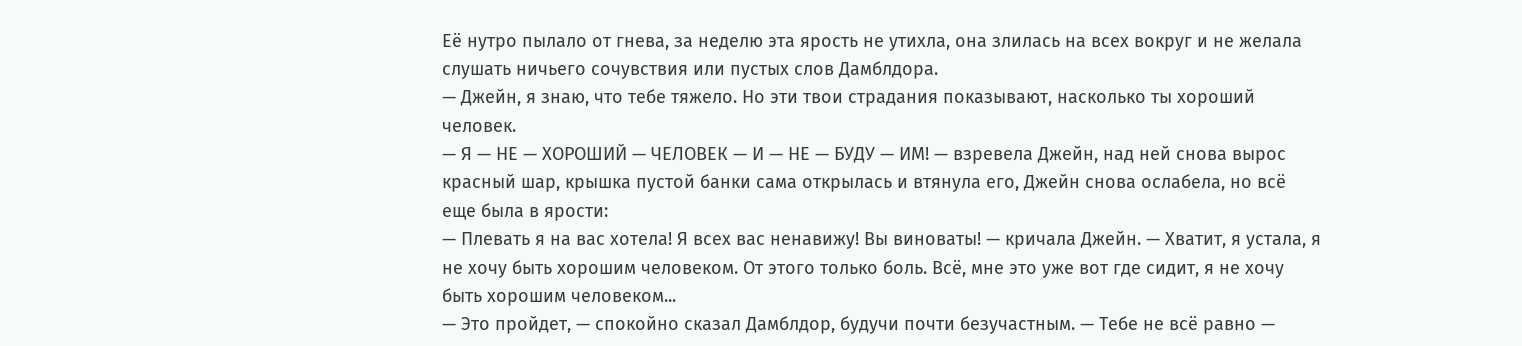Её нутро пылало от гнева, за неделю эта ярость не утихла, она злилась на всех вокруг и не желала слушать ничьего сочувствия или пустых слов Дамблдора.
— Джейн, я знаю, что тебе тяжело. Но эти твои страдания показывают, насколько ты хороший человек.
— Я — НЕ — ХОРОШИЙ — ЧЕЛОВЕК — И — НЕ — БУДУ — ИМ! — взревела Джейн, над ней снова вырос красный шар, крышка пустой банки сама открылась и втянула его, Джейн снова ослабела, но всё еще была в ярости:
— Плевать я на вас хотела! Я всех вас ненавижу! Вы виноваты! — кричала Джейн. — Хватит, я устала, я не хочу быть хорошим человеком. От этого только боль. Всё, мне это уже вот где сидит, я не хочу быть хорошим человеком...
— Это пройдет, — спокойно сказал Дамблдор, будучи почти безучастным. — Тебе не всё равно —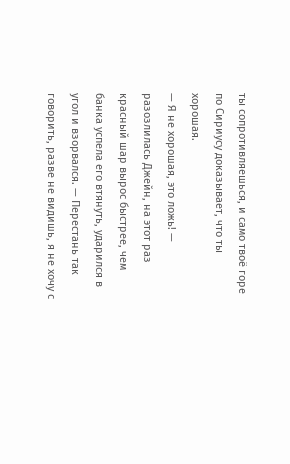ты сопротивляешься, и само твоё горе по Сириусу доказывает, что ты хорошая.
— Я не хорошая, это ложь! — разозлилась Джейн, на этот раз красный шар вырос быстрее, чем банка успела его втянуть, ударился в угол и взорвался. — Перестань так говорить, разве не видишь, я не хочу с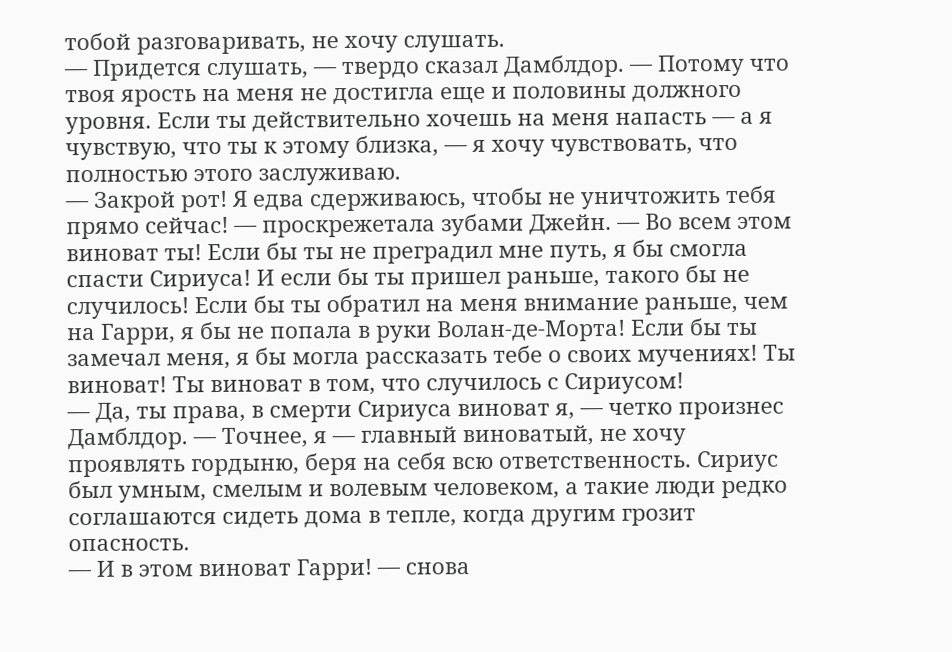тобой разговаривать, не хочу слушать.
— Придется слушать, — твердо сказал Дамблдор. — Потому что твоя ярость на меня не достигла еще и половины должного уровня. Если ты действительно хочешь на меня напасть — а я чувствую, что ты к этому близка, — я хочу чувствовать, что полностью этого заслуживаю.
— Закрой рот! Я едва сдерживаюсь, чтобы не уничтожить тебя прямо сейчас! — проскрежетала зубами Джейн. — Во всем этом виноват ты! Если бы ты не преградил мне путь, я бы смогла спасти Сириуса! И если бы ты пришел раньше, такого бы не случилось! Если бы ты обратил на меня внимание раньше, чем на Гарри, я бы не попала в руки Волан-де-Морта! Если бы ты замечал меня, я бы могла рассказать тебе о своих мучениях! Ты виноват! Ты виноват в том, что случилось с Сириусом!
— Да, ты права, в смерти Сириуса виноват я, — четко произнес Дамблдор. — Точнее, я — главный виноватый, не хочу проявлять гордыню, беря на себя всю ответственность. Сириус был умным, смелым и волевым человеком, а такие люди редко соглашаются сидеть дома в тепле, когда другим грозит опасность.
— И в этом виноват Гарри! — снова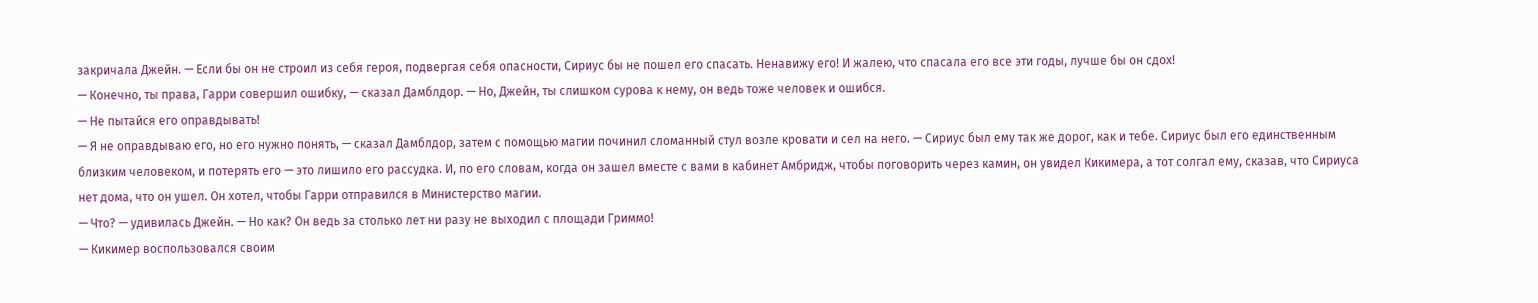закричала Джейн. — Если бы он не строил из себя героя, подвергая себя опасности, Сириус бы не пошел его спасать. Ненавижу его! И жалею, что спасала его все эти годы, лучше бы он сдох!
— Конечно, ты права, Гарри совершил ошибку, — сказал Дамблдор. — Но, Джейн, ты слишком сурова к нему, он ведь тоже человек и ошибся.
— Не пытайся его оправдывать!
— Я не оправдываю его, но его нужно понять, — сказал Дамблдор, затем с помощью магии починил сломанный стул возле кровати и сел на него. — Сириус был ему так же дорог, как и тебе. Сириус был его единственным близким человеком, и потерять его — это лишило его рассудка. И, по его словам, когда он зашел вместе с вами в кабинет Амбридж, чтобы поговорить через камин, он увидел Кикимера, а тот солгал ему, сказав, что Сириуса нет дома, что он ушел. Он хотел, чтобы Гарри отправился в Министерство магии.
— Что? — удивилась Джейн. — Но как? Он ведь за столько лет ни разу не выходил с площади Гриммо!
— Кикимер воспользовался своим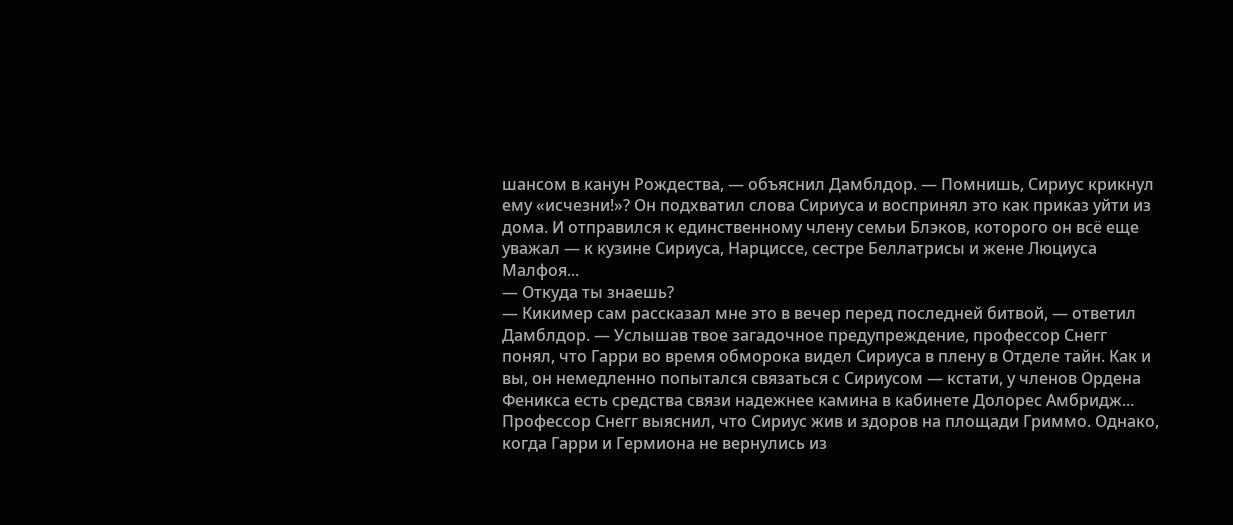шансом в канун Рождества, — объяснил Дамблдор. — Помнишь, Сириус крикнул ему «исчезни!»? Он подхватил слова Сириуса и воспринял это как приказ уйти из дома. И отправился к единственному члену семьи Блэков, которого он всё еще уважал — к кузине Сириуса, Нарциссе, сестре Беллатрисы и жене Люциуса Малфоя...
— Откуда ты знаешь?
— Кикимер сам рассказал мне это в вечер перед последней битвой, — ответил Дамблдор. — Услышав твое загадочное предупреждение, профессор Снегг понял, что Гарри во время обморока видел Сириуса в плену в Отделе тайн. Как и вы, он немедленно попытался связаться с Сириусом — кстати, у членов Ордена Феникса есть средства связи надежнее камина в кабинете Долорес Амбридж... Профессор Снегг выяснил, что Сириус жив и здоров на площади Гриммо. Однако, когда Гарри и Гермиона не вернулись из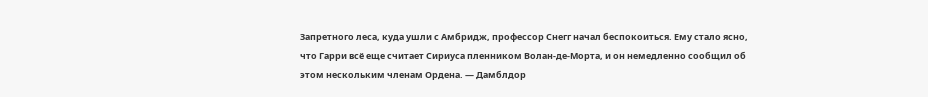Запретного леса, куда ушли с Амбридж, профессор Снегг начал беспокоиться. Ему стало ясно, что Гарри всё еще считает Сириуса пленником Волан-де-Морта, и он немедленно сообщил об этом нескольким членам Ордена. — Дамблдор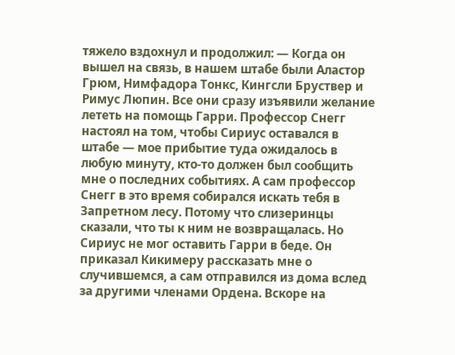тяжело вздохнул и продолжил: — Когда он вышел на связь, в нашем штабе были Аластор Грюм, Нимфадора Тонкс, Кингсли Бруствер и Римус Люпин. Все они сразу изъявили желание лететь на помощь Гарри. Профессор Снегг настоял на том, чтобы Сириус оставался в штабе — мое прибытие туда ожидалось в любую минуту, кто-то должен был сообщить мне о последних событиях. А сам профессор Снегг в это время собирался искать тебя в Запретном лесу. Потому что слизеринцы сказали, что ты к ним не возвращалась. Но Сириус не мог оставить Гарри в беде. Он приказал Кикимеру рассказать мне о случившемся, а сам отправился из дома вслед за другими членами Ордена. Вскоре на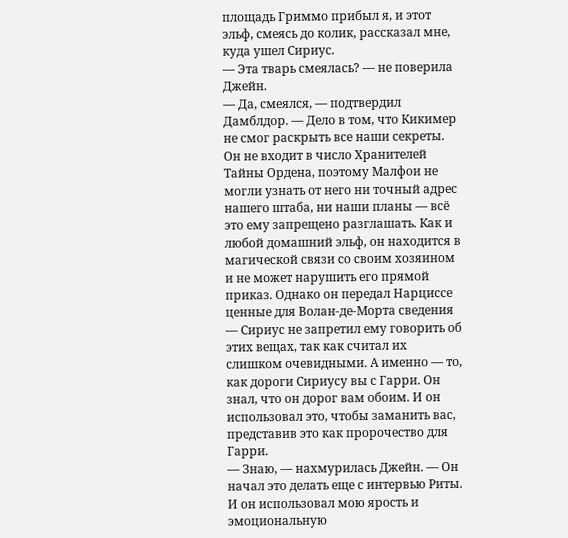площадь Гриммо прибыл я, и этот эльф, смеясь до колик, рассказал мне, куда ушел Сириус.
— Эта тварь смеялась? — не поверила Джейн.
— Да, смеялся, — подтвердил Дамблдор. — Дело в том, что Кикимер не смог раскрыть все наши секреты. Он не входит в число Хранителей Тайны Ордена, поэтому Малфои не могли узнать от него ни точный адрес нашего штаба, ни наши планы — всё это ему запрещено разглашать. Как и любой домашний эльф, он находится в магической связи со своим хозяином и не может нарушить его прямой приказ. Однако он передал Нарциссе ценные для Волан-де-Морта сведения — Сириус не запретил ему говорить об этих вещах, так как считал их слишком очевидными. А именно — то, как дороги Сириусу вы с Гарри. Он знал, что он дорог вам обоим. И он использовал это, чтобы заманить вас, представив это как пророчество для Гарри.
— Знаю, — нахмурилась Джейн. — Он начал это делать еще с интервью Риты. И он использовал мою ярость и эмоциональную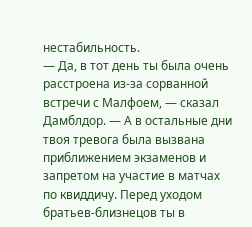нестабильность.
— Да, в тот день ты была очень расстроена из-за сорванной встречи с Малфоем, — сказал Дамблдор. — А в остальные дни твоя тревога была вызвана приближением экзаменов и запретом на участие в матчах по квиддичу. Перед уходом братьев-близнецов ты в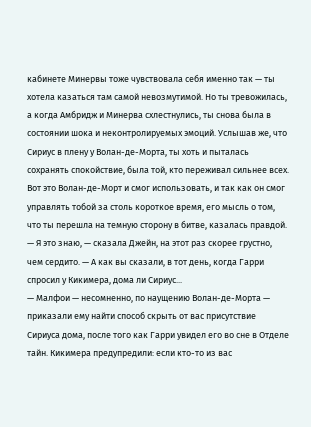кабинете Минервы тоже чувствовала себя именно так — ты хотела казаться там самой невозмутимой. Но ты тревожилась, а когда Амбридж и Минерва схлестнулись, ты снова была в состоянии шока и неконтролируемых эмоций. Услышав же, что Сириус в плену у Волан-де-Морта, ты хоть и пыталась сохранять спокойствие, была той, кто переживал сильнее всех. Вот это Волан-де-Морт и смог использовать, и так как он смог управлять тобой за столь короткое время, его мысль о том, что ты перешла на темную сторону в битве, казалась правдой.
— Я это знаю, — сказала Джейн, на этот раз скорее грустно, чем сердито. — А как вы сказали, в тот день, когда Гарри спросил у Кикимера, дома ли Сириус...
— Малфои — несомненно, по наущению Волан-де-Морта — приказали ему найти способ скрыть от вас присутствие Сириуса дома, после того как Гарри увидел его во сне в Отделе тайн. Кикимера предупредили: если кто-то из вас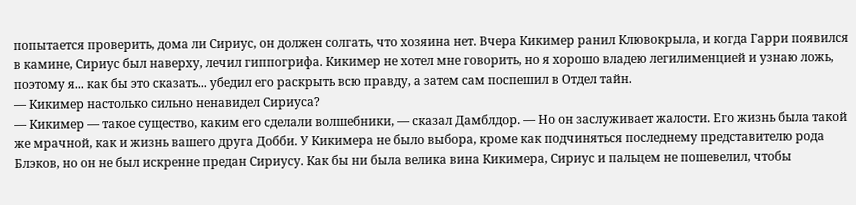попытается проверить, дома ли Сириус, он должен солгать, что хозяина нет. Вчера Кикимер ранил Клювокрыла, и когда Гарри появился в камине, Сириус был наверху, лечил гиппогрифа. Кикимер не хотел мне говорить, но я хорошо владею легилименцией и узнаю ложь, поэтому я... как бы это сказать... убедил его раскрыть всю правду, а затем сам поспешил в Отдел тайн.
— Кикимер настолько сильно ненавидел Сириуса?
— Кикимер — такое существо, каким его сделали волшебники, — сказал Дамблдор. — Но он заслуживает жалости. Его жизнь была такой же мрачной, как и жизнь вашего друга Добби. У Кикимера не было выбора, кроме как подчиняться последнему представителю рода Блэков, но он не был искренне предан Сириусу. Как бы ни была велика вина Кикимера, Сириус и пальцем не пошевелил, чтобы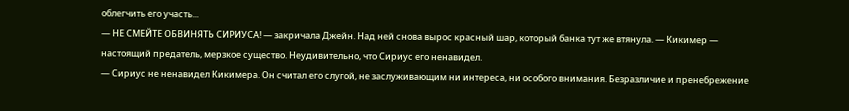облегчить его участь...
— НЕ СМЕЙТЕ ОБВИНЯТЬ СИРИУСА! — закричала Джейн. Над ней снова вырос красный шар, который банка тут же втянула. — Кикимер — настоящий предатель, мерзкое существо. Неудивительно, что Сириус его ненавидел.
— Сириус не ненавидел Кикимера. Он считал его слугой, не заслуживающим ни интереса, ни особого внимания. Безразличие и пренебрежение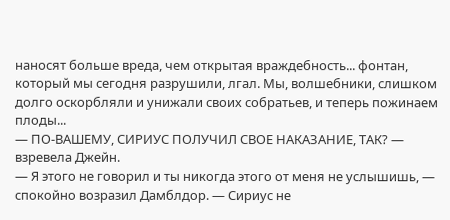наносят больше вреда, чем открытая враждебность... фонтан, который мы сегодня разрушили, лгал. Мы, волшебники, слишком долго оскорбляли и унижали своих собратьев, и теперь пожинаем плоды...
— ПО-ВАШЕМУ, СИРИУС ПОЛУЧИЛ СВОЕ НАКАЗАНИЕ, ТАК? — взревела Джейн.
— Я этого не говорил и ты никогда этого от меня не услышишь, — спокойно возразил Дамблдор. — Сириус не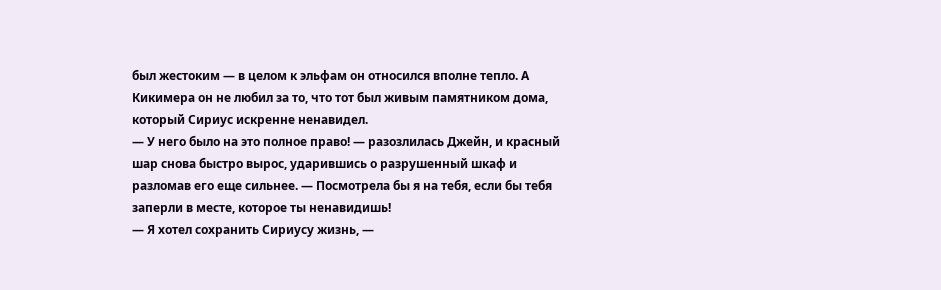был жестоким — в целом к эльфам он относился вполне тепло. А Кикимера он не любил за то, что тот был живым памятником дома, который Сириус искренне ненавидел.
— У него было на это полное право! — разозлилась Джейн, и красный шар снова быстро вырос, ударившись о разрушенный шкаф и разломав его еще сильнее. — Посмотрела бы я на тебя, если бы тебя заперли в месте, которое ты ненавидишь!
— Я хотел сохранить Сириусу жизнь, —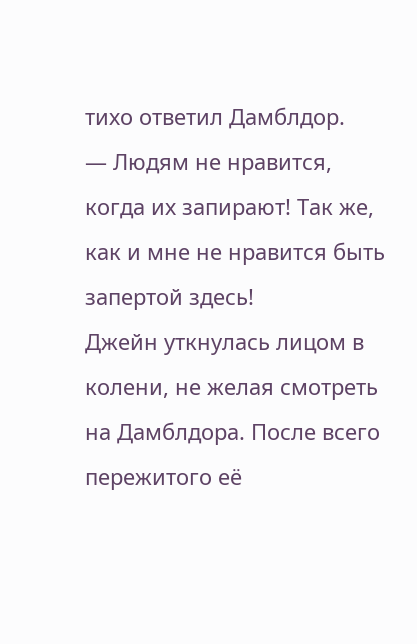тихо ответил Дамблдор.
— Людям не нравится, когда их запирают! Так же, как и мне не нравится быть запертой здесь!
Джейн уткнулась лицом в колени, не желая смотреть на Дамблдора. После всего пережитого её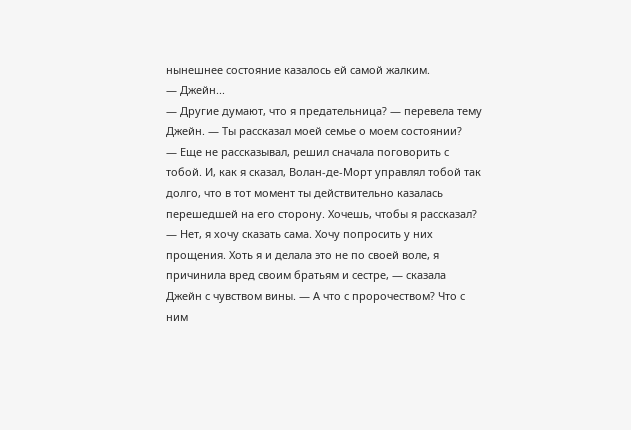нынешнее состояние казалось ей самой жалким.
— Джейн...
— Другие думают, что я предательница? — перевела тему Джейн. — Ты рассказал моей семье о моем состоянии?
— Еще не рассказывал, решил сначала поговорить с тобой. И, как я сказал, Волан-де-Морт управлял тобой так долго, что в тот момент ты действительно казалась перешедшей на его сторону. Хочешь, чтобы я рассказал?
— Нет, я хочу сказать сама. Хочу попросить у них прощения. Хоть я и делала это не по своей воле, я причинила вред своим братьям и сестре, — сказала Джейн с чувством вины. — А что с пророчеством? Что с ним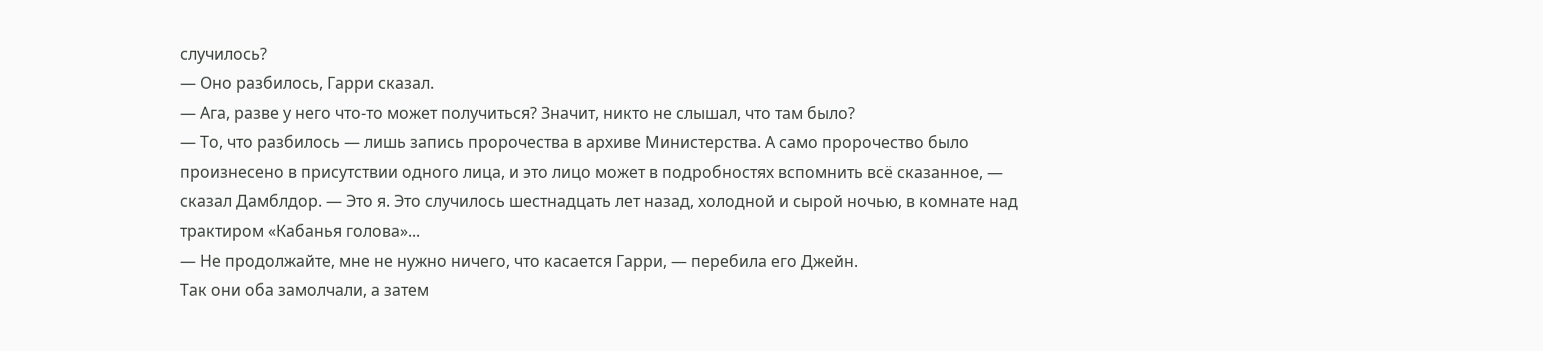случилось?
— Оно разбилось, Гарри сказал.
— Ага, разве у него что-то может получиться? Значит, никто не слышал, что там было?
— То, что разбилось — лишь запись пророчества в архиве Министерства. А само пророчество было произнесено в присутствии одного лица, и это лицо может в подробностях вспомнить всё сказанное, — сказал Дамблдор. — Это я. Это случилось шестнадцать лет назад, холодной и сырой ночью, в комнате над трактиром «Кабанья голова»...
— Не продолжайте, мне не нужно ничего, что касается Гарри, — перебила его Джейн.
Так они оба замолчали, а затем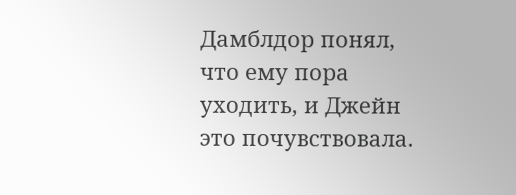Дамблдор понял, что ему пора уходить, и Джейн это почувствовала.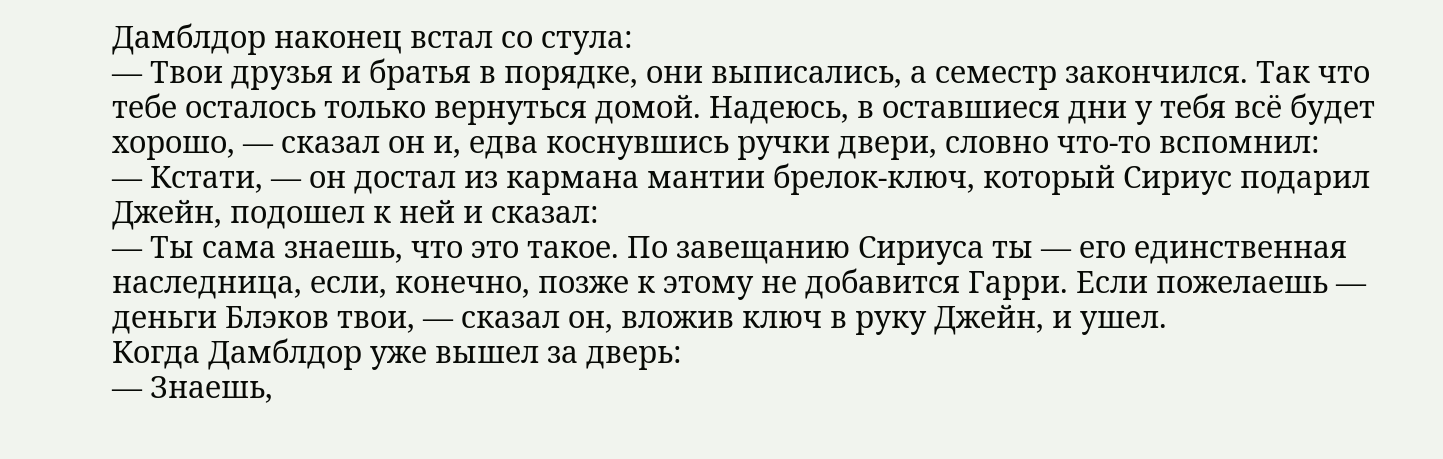Дамблдор наконец встал со стула:
— Твои друзья и братья в порядке, они выписались, а семестр закончился. Так что тебе осталось только вернуться домой. Надеюсь, в оставшиеся дни у тебя всё будет хорошо, — сказал он и, едва коснувшись ручки двери, словно что-то вспомнил:
— Кстати, — он достал из кармана мантии брелок-ключ, который Сириус подарил Джейн, подошел к ней и сказал:
— Ты сама знаешь, что это такое. По завещанию Сириуса ты — его единственная наследница, если, конечно, позже к этому не добавится Гарри. Если пожелаешь — деньги Блэков твои, — сказал он, вложив ключ в руку Джейн, и ушел.
Когда Дамблдор уже вышел за дверь:
— Знаешь,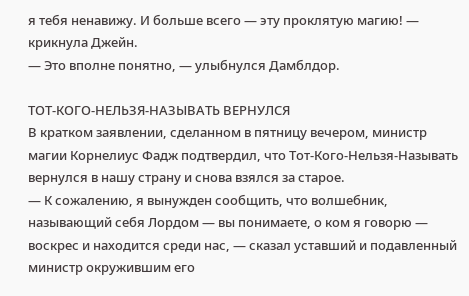я тебя ненавижу. И больше всего — эту проклятую магию! — крикнула Джейн.
— Это вполне понятно, — улыбнулся Дамблдор.

ТОТ-КОГО-НЕЛЬЗЯ-НАЗЫВАТЬ ВЕРНУЛСЯ
В кратком заявлении, сделанном в пятницу вечером, министр магии Корнелиус Фадж подтвердил, что Тот-Кого-Нельзя-Называть вернулся в нашу страну и снова взялся за старое.
— К сожалению, я вынужден сообщить, что волшебник, называющий себя Лордом — вы понимаете, о ком я говорю — воскрес и находится среди нас, — сказал уставший и подавленный министр окружившим его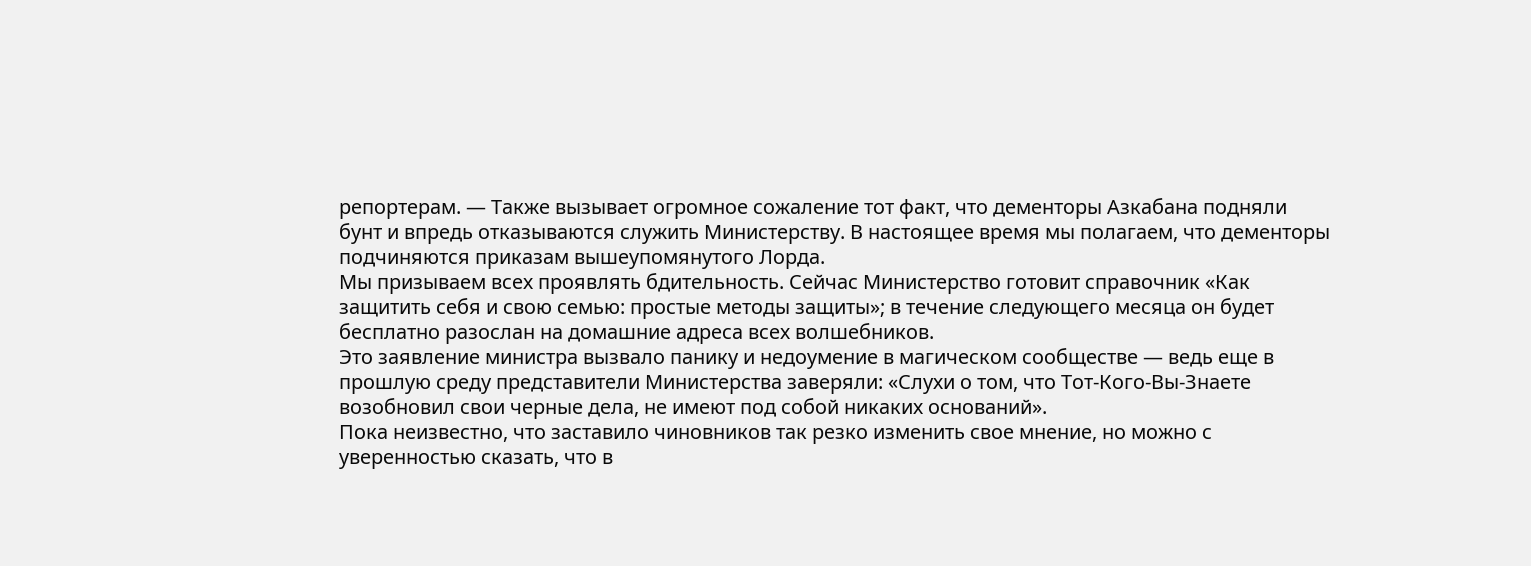репортерам. — Также вызывает огромное сожаление тот факт, что дементоры Азкабана подняли бунт и впредь отказываются служить Министерству. В настоящее время мы полагаем, что дементоры подчиняются приказам вышеупомянутого Лорда.
Мы призываем всех проявлять бдительность. Сейчас Министерство готовит справочник «Как защитить себя и свою семью: простые методы защиты»; в течение следующего месяца он будет бесплатно разослан на домашние адреса всех волшебников.
Это заявление министра вызвало панику и недоумение в магическом сообществе — ведь еще в прошлую среду представители Министерства заверяли: «Слухи о том, что Тот-Кого-Вы-Знаете возобновил свои черные дела, не имеют под собой никаких оснований».
Пока неизвестно, что заставило чиновников так резко изменить свое мнение, но можно с уверенностью сказать, что в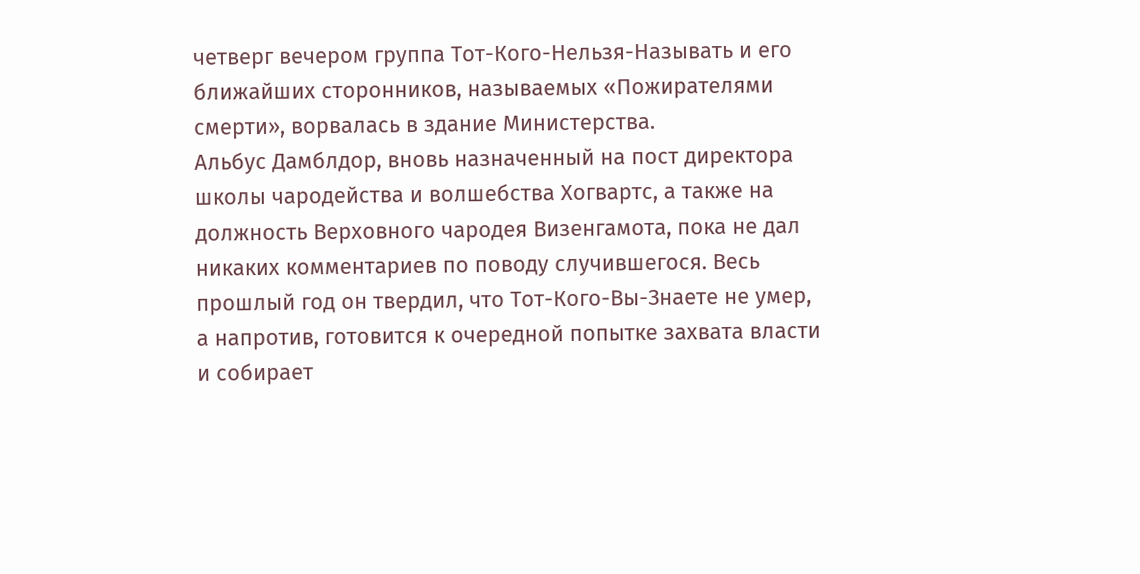четверг вечером группа Тот-Кого-Нельзя-Называть и его ближайших сторонников, называемых «Пожирателями смерти», ворвалась в здание Министерства.
Альбус Дамблдор, вновь назначенный на пост директора школы чародейства и волшебства Хогвартс, а также на должность Верховного чародея Визенгамота, пока не дал никаких комментариев по поводу случившегося. Весь прошлый год он твердил, что Тот-Кого-Вы-Знаете не умер, а напротив, готовится к очередной попытке захвата власти и собирает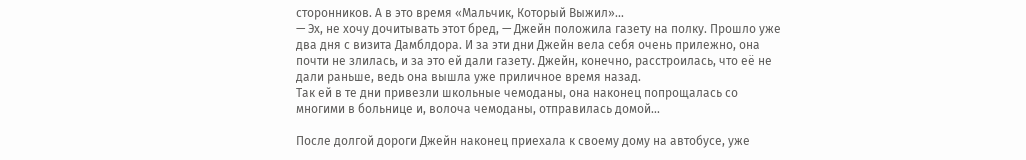сторонников. А в это время «Мальчик, Который Выжил»...
— Эх, не хочу дочитывать этот бред, — Джейн положила газету на полку. Прошло уже два дня с визита Дамблдора. И за эти дни Джейн вела себя очень прилежно, она почти не злилась, и за это ей дали газету. Джейн, конечно, расстроилась, что её не дали раньше, ведь она вышла уже приличное время назад.
Так ей в те дни привезли школьные чемоданы, она наконец попрощалась со многими в больнице и, волоча чемоданы, отправилась домой...

После долгой дороги Джейн наконец приехала к своему дому на автобусе, уже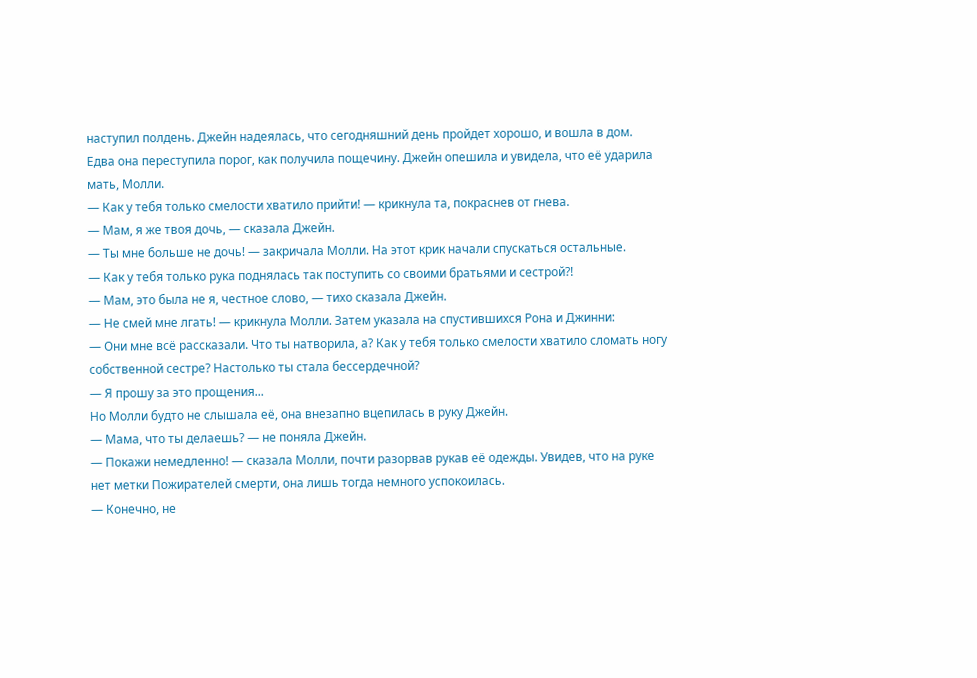наступил полдень. Джейн надеялась, что сегодняшний день пройдет хорошо, и вошла в дом.
Едва она переступила порог, как получила пощечину. Джейн опешила и увидела, что её ударила мать, Молли.
— Как у тебя только смелости хватило прийти! — крикнула та, покраснев от гнева.
— Мам, я же твоя дочь, — сказала Джейн.
— Ты мне больше не дочь! — закричала Молли. На этот крик начали спускаться остальные.
— Как у тебя только рука поднялась так поступить со своими братьями и сестрой?!
— Мам, это была не я, честное слово, — тихо сказала Джейн.
— Не смей мне лгать! — крикнула Молли. Затем указала на спустившихся Рона и Джинни:
— Они мне всё рассказали. Что ты натворила, а? Как у тебя только смелости хватило сломать ногу собственной сестре? Настолько ты стала бессердечной?
— Я прошу за это прощения...
Но Молли будто не слышала её, она внезапно вцепилась в руку Джейн.
— Мама, что ты делаешь? — не поняла Джейн.
— Покажи немедленно! — сказала Молли, почти разорвав рукав её одежды. Увидев, что на руке нет метки Пожирателей смерти, она лишь тогда немного успокоилась.
— Конечно, не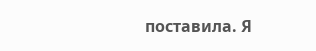поставила. Я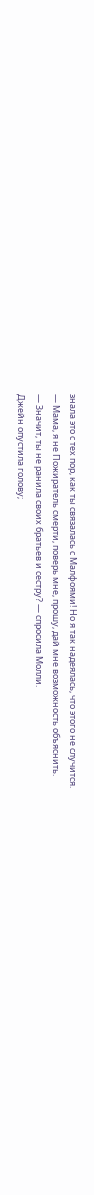знала это с тех пор, как ты связалась с Малфоями! Но я так надеялась, что этого не случится.
— Мама, я не Пожиратель смерти, поверь мне, прошу, дай мне возможность объяснить.
— Значит, ты не ранила своих братьев и сестру? — спросила Молли.
Джейн опустила голову;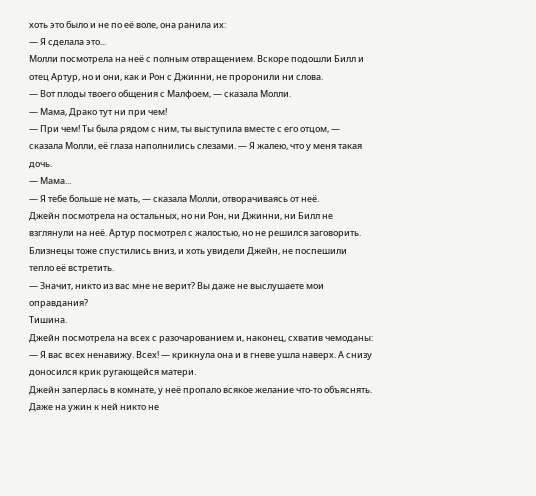хоть это было и не по её воле, она ранила их:
— Я сделала это...
Молли посмотрела на неё с полным отвращением. Вскоре подошли Билл и отец Артур, но и они, как и Рон с Джинни, не проронили ни слова.
— Вот плоды твоего общения с Малфоем, — сказала Молли.
— Мама, Драко тут ни при чем!
— При чем! Ты была рядом с ним, ты выступила вместе с его отцом, — сказала Молли, её глаза наполнились слезами. — Я жалею, что у меня такая дочь.
— Мама...
— Я тебе больше не мать, — сказала Молли, отворачиваясь от неё.
Джейн посмотрела на остальных, но ни Рон, ни Джинни, ни Билл не взглянули на неё. Артур посмотрел с жалостью, но не решился заговорить. Близнецы тоже спустились вниз, и хоть увидели Джейн, не поспешили тепло её встретить.
— Значит, никто из вас мне не верит? Вы даже не выслушаете мои оправдания?
Тишина.
Джейн посмотрела на всех с разочарованием и, наконец, схватив чемоданы:
— Я вас всех ненавижу. Всех! — крикнула она и в гневе ушла наверх. А снизу доносился крик ругающейся матери.
Джейн заперлась в комнате, у неё пропало всякое желание что-то объяснять. Даже на ужин к ней никто не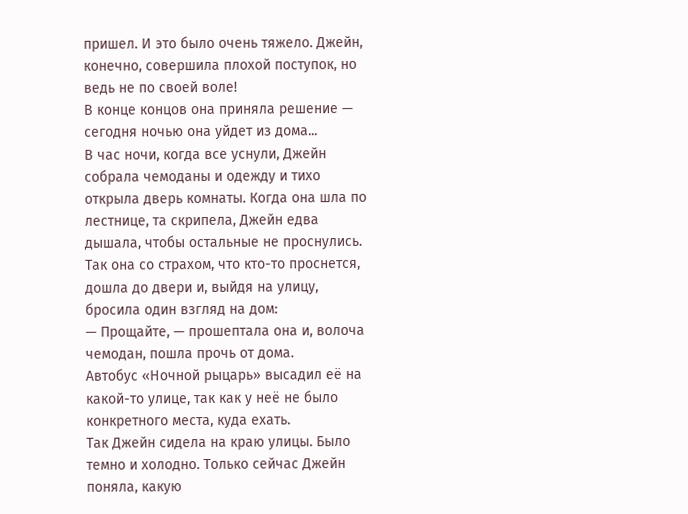пришел. И это было очень тяжело. Джейн, конечно, совершила плохой поступок, но ведь не по своей воле!
В конце концов она приняла решение — сегодня ночью она уйдет из дома...
В час ночи, когда все уснули, Джейн собрала чемоданы и одежду и тихо открыла дверь комнаты. Когда она шла по лестнице, та скрипела, Джейн едва дышала, чтобы остальные не проснулись. Так она со страхом, что кто-то проснется, дошла до двери и, выйдя на улицу, бросила один взгляд на дом:
— Прощайте, — прошептала она и, волоча чемодан, пошла прочь от дома.
Автобус «Ночной рыцарь» высадил её на какой-то улице, так как у неё не было конкретного места, куда ехать.
Так Джейн сидела на краю улицы. Было темно и холодно. Только сейчас Джейн поняла, какую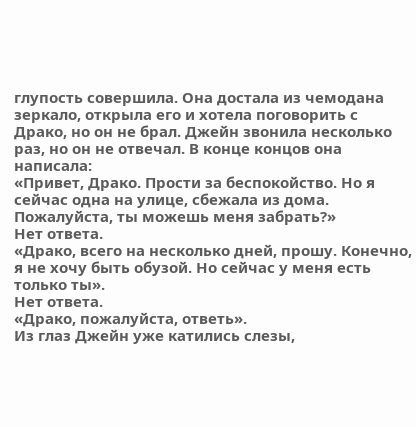глупость совершила. Она достала из чемодана зеркало, открыла его и хотела поговорить с Драко, но он не брал. Джейн звонила несколько раз, но он не отвечал. В конце концов она написала:
«Привет, Драко. Прости за беспокойство. Но я сейчас одна на улице, сбежала из дома. Пожалуйста, ты можешь меня забрать?»
Нет ответа.
«Драко, всего на несколько дней, прошу. Конечно, я не хочу быть обузой. Но сейчас у меня есть только ты».
Нет ответа.
«Драко, пожалуйста, ответь».
Из глаз Джейн уже катились слезы,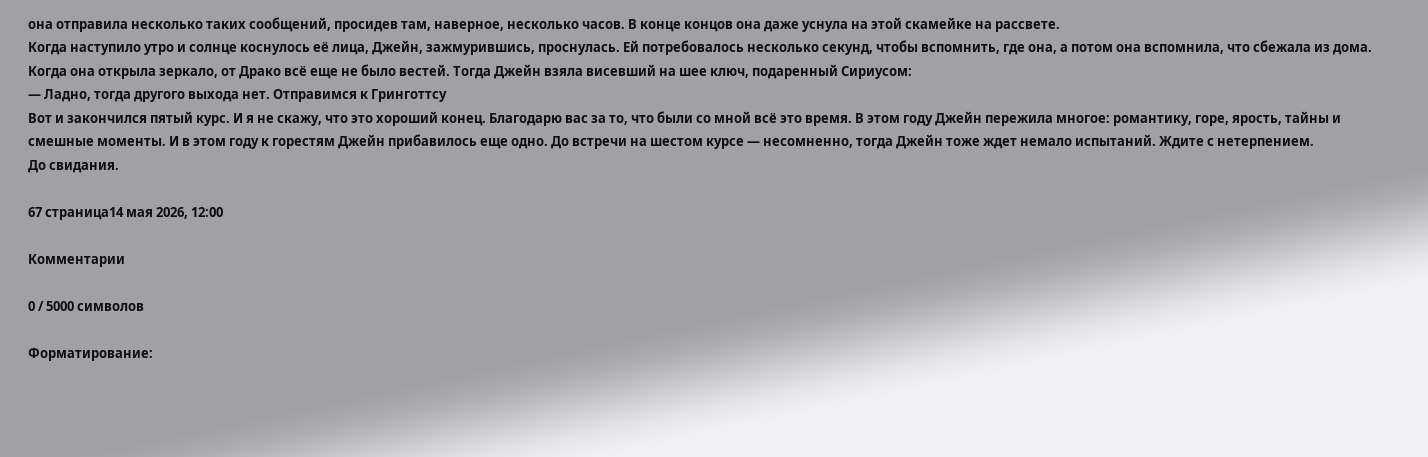она отправила несколько таких сообщений, просидев там, наверное, несколько часов. В конце концов она даже уснула на этой скамейке на рассвете.
Когда наступило утро и солнце коснулось её лица, Джейн, зажмурившись, проснулась. Ей потребовалось несколько секунд, чтобы вспомнить, где она, а потом она вспомнила, что сбежала из дома. Когда она открыла зеркало, от Драко всё еще не было вестей. Тогда Джейн взяла висевший на шее ключ, подаренный Сириусом:
— Ладно, тогда другого выхода нет. Отправимся к Гринготтсу
Вот и закончился пятый курс. И я не скажу, что это хороший конец. Благодарю вас за то, что были со мной всё это время. В этом году Джейн пережила многое: романтику, горе, ярость, тайны и смешные моменты. И в этом году к горестям Джейн прибавилось еще одно. До встречи на шестом курсе — несомненно, тогда Джейн тоже ждет немало испытаний. Ждите с нетерпением.
До свидания.

67 страница14 мая 2026, 12:00

Комментарии

0 / 5000 символов

Форматирование: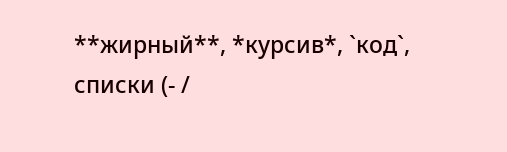**жирный**, *курсив*, `код`, списки (- /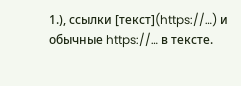1.), ссылки [текст](https://…) и обычные https://… в тексте.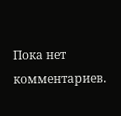Пока нет комментариев.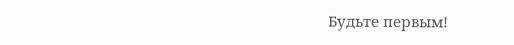Будьте первым!